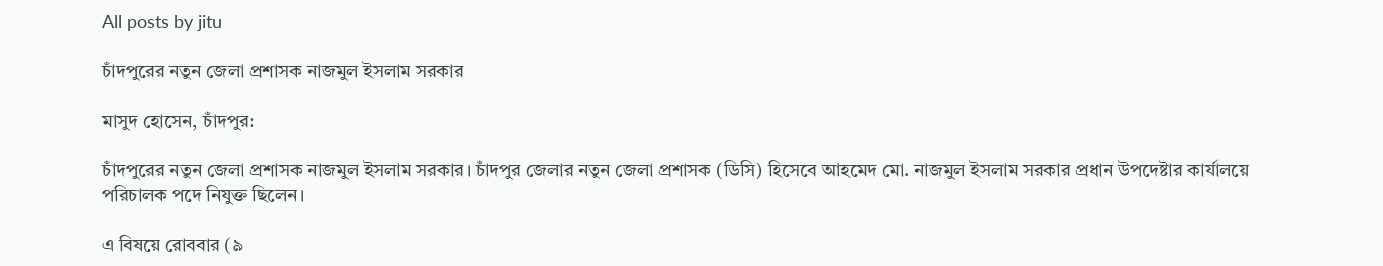All posts by jitu

চাঁদপুরের নতুন জেলা প্রশাসক নাজমুল ইসলাম সরকার

মাসুদ হোসেন, চাঁদপুর:

চাঁদপুরের নতুন জেলা প্রশাসক নাজমুল ইসলাম সরকার। চাঁদপুর জেলার নতুন জেলা প্রশাসক (ডিসি) হিসেবে আহমেদ মো. নাজমুল ইসলাম সরকার প্রধান উপদেষ্টার কার্যালয়ে পরিচালক পদে নিযুক্ত ছিলেন।

এ বিষয়ে রোববার (৯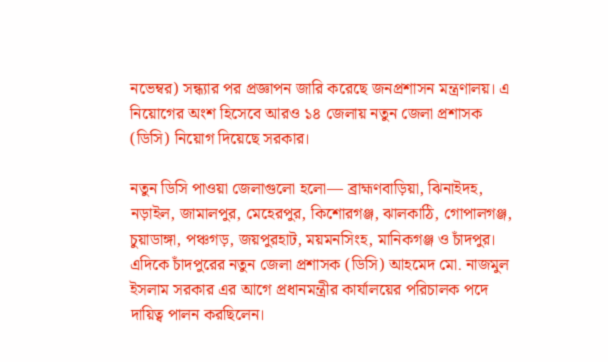নভেম্বর) সন্ধ্যার পর প্রজ্ঞাপন জারি করেছে জনপ্রশাসন মন্ত্রণালয়। এ নিয়োগের অংশ হিসেবে আরও ১৪ জেলায় নতুন জেলা প্রশাসক (ডিসি) নিয়োগ দিয়েছে সরকার।

নতুন ডিসি পাওয়া জেলাগুলো হলো— ব্রাহ্মণবাড়িয়া, ঝিনাইদহ, নড়াইল, জামালপুর, মেহেরপুর, কিশোরগঞ্জ, ঝালকাঠি, গোপালগঞ্জ, চুয়াডাঙ্গা, পঞ্চগড়, জয়পুরহাট, ময়মনসিংহ, মানিকগঞ্জ ও চাঁদপুর। এদিকে চাঁদপুরের নতুন জেলা প্রশাসক (ডিসি) আহমেদ মো. নাজমুল ইসলাম সরকার এর আগে প্রধানমন্ত্রীর কার্যালয়ের পরিচালক পদে দায়িত্ব পালন করছিলেন।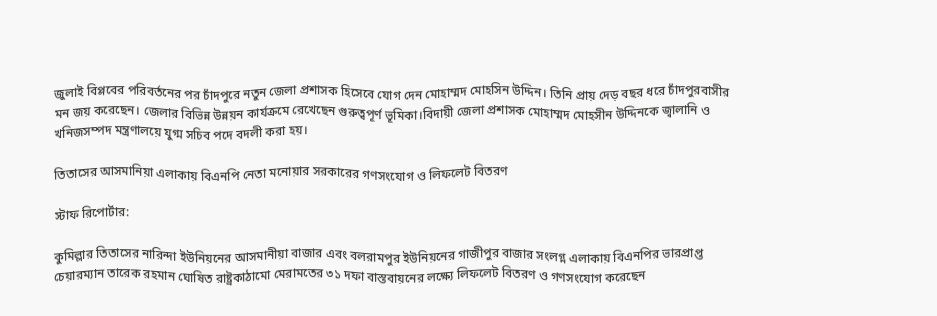জুলাই বিপ্লবের পরিবর্তনের পর চাঁদপুরে নতুন জেলা প্রশাসক হিসেবে যোগ দেন মোহাম্মদ মোহসিন উদ্দিন। তিনি প্রায় দেড় বছর ধরে চাঁদপুরবাসীর মন জয় করেছেন। জেলার বিভিন্ন উন্নয়ন কার্যক্রমে রেখেছেন গুরুত্বপূর্ণ ভূমিকা।বিদায়ী জেলা প্রশাসক মোহাম্মদ মোহসীন উদ্দিনকে জ্বালানি ও খনিজসম্পদ মন্ত্রণালয়ে যুগ্ম সচিব পদে বদলী করা হয়।

তিতাসের আসমানিয়া এলাকায় বিএনপি নেতা মনোয়ার সরকারের গণসংযোগ ও লিফলেট বিতরণ

স্টাফ রিপোর্টার:

কুমিল্লার তিতাসের নারিন্দা ইউনিয়নের আসমানীয়া বাজার এবং বলরামপুর ইউনিয়নের গাজীপুর বাজার সংলগ্ন এলাকায় বিএনপির ভারপ্রাপ্ত চেয়ারম্যান তারেক রহমান ঘোষিত রাষ্ট্রকাঠামো মেরামতের ৩১ দফা বাস্তবায়নের লক্ষ্যে লিফলেট বিতরণ ও গণসংযোগ করেছেন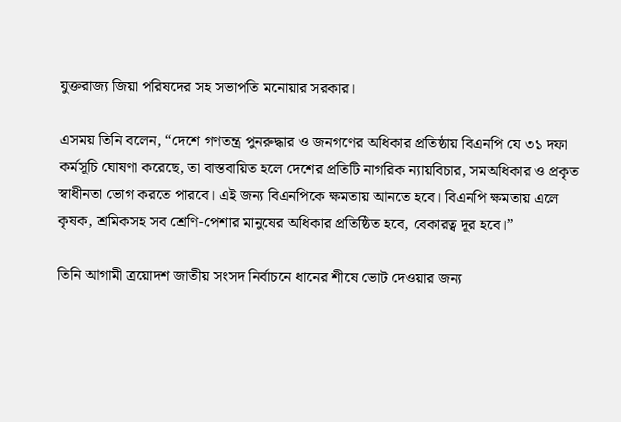যুক্তরাজ্য জিয়া পরিষদের সহ সভাপতি মনোয়ার সরকার।

এসময় তিনি বলেন, “দেশে গণতন্ত্র পুনরুদ্ধার ও জনগণের অধিকার প্রতিষ্ঠায় বিএনপি যে ৩১ দফা কর্মসূচি ঘোষণা করেছে, তা বাস্তবায়িত হলে দেশের প্রতিটি নাগরিক ন্যায়বিচার, সমঅধিকার ও প্রকৃত স্বাধীনতা ভোগ করতে পারবে। এই জন্য বিএনপিকে ক্ষমতায় আনতে হবে। বিএনপি ক্ষমতায় এলে কৃষক, শ্রমিকসহ সব শ্রেণি-পেশার মানুষের অধিকার প্রতিষ্ঠিত হবে, বেকারত্ব দূর হবে।”

তিনি আগামী ত্রয়োদশ জাতীয় সংসদ নির্বাচনে ধানের শীষে ভোট দেওয়ার জন্য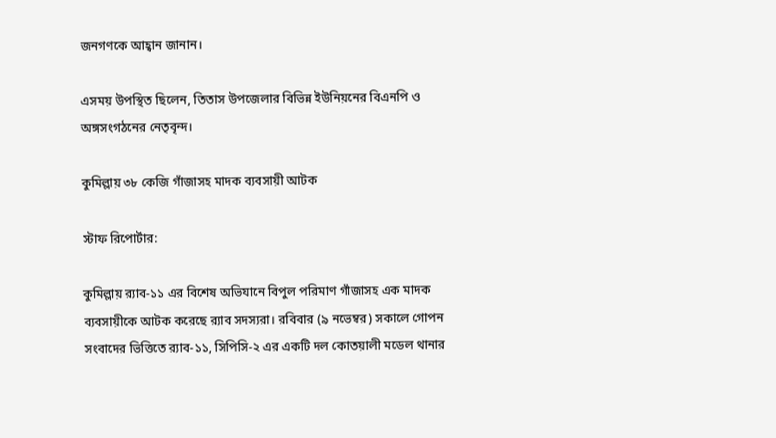জনগণকে আহ্বান জানান।

এসময় উপস্থিত ছিলেন, তিতাস উপজেলার বিভিন্ন ইউনিয়নের বিএনপি ও অঙ্গসংগঠনের নেতৃবৃন্দ।

কুমিল্লায় ৩৮ কেজি গাঁজাসহ মাদক ব্যবসায়ী আটক

স্টাফ রিপোর্টার:

কুমিল্লায় র‌্যাব-১১ এর বিশেষ অভিযানে বিপুল পরিমাণ গাঁজাসহ এক মাদক ব্যবসায়ীকে আটক করেছে র‌্যাব সদস্যরা। রবিবার (৯ নভেম্বর) সকালে গোপন সংবাদের ভিত্তিতে র‌্যাব-১১, সিপিসি-২ এর একটি দল কোতয়ালী মডেল থানার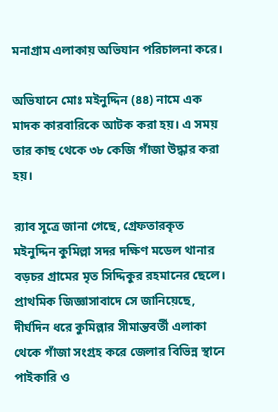মনাগ্রাম এলাকায় অভিযান পরিচালনা করে।

অভিযানে মোঃ মইনুদ্দিন (৪৪) নামে এক মাদক কারবারিকে আটক করা হয়। এ সময় তার কাছ থেকে ৩৮ কেজি গাঁজা উদ্ধার করা হয়।

র‌্যাব সূত্রে জানা গেছে, গ্রেফতারকৃত মইনুদ্দিন কুমিল্লা সদর দক্ষিণ মডেল থানার বড়চর গ্রামের মৃত সিদ্দিকুর রহমানের ছেলে। প্রাথমিক জিজ্ঞাসাবাদে সে জানিয়েছে, দীর্ঘদিন ধরে কুমিল্লার সীমান্তবর্তী এলাকা থেকে গাঁজা সংগ্রহ করে জেলার বিভিন্ন স্থানে পাইকারি ও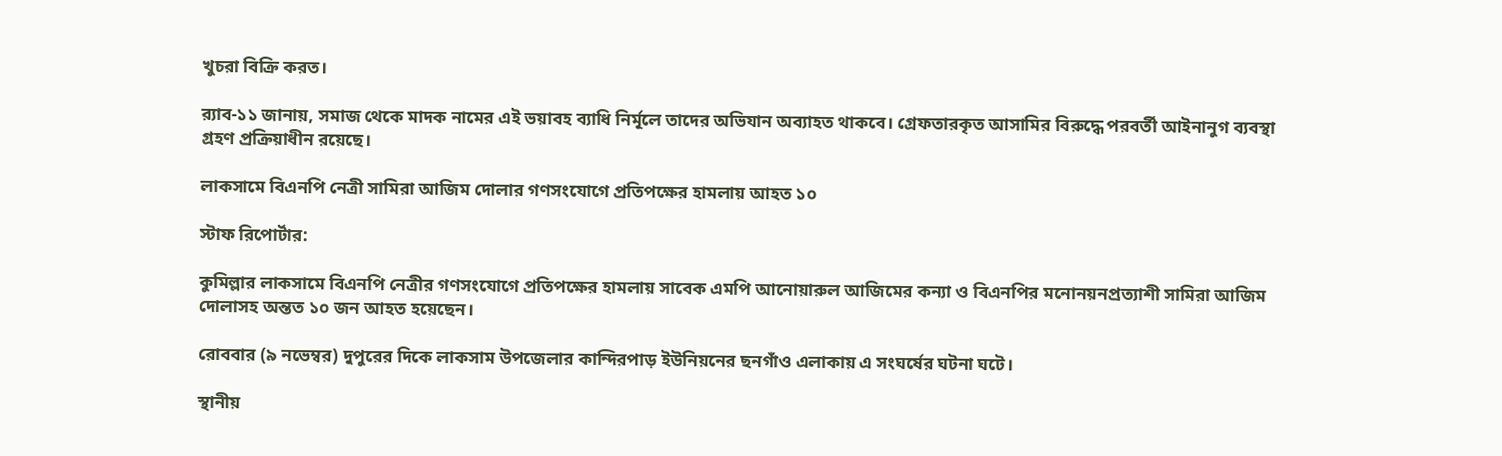খুচরা বিক্রি করত।

র‌্যাব-১১ জানায়, সমাজ থেকে মাদক নামের এই ভয়াবহ ব্যাধি নির্মূলে তাদের অভিযান অব্যাহত থাকবে। গ্রেফতারকৃত আসামির বিরুদ্ধে পরবর্তী আইনানুগ ব্যবস্থা গ্রহণ প্রক্রিয়াধীন রয়েছে।

লাকসামে বিএনপি নেত্রী সামিরা আজিম দোলার গণসংযোগে প্রতিপক্ষের হামলায় আহত ১০

স্টাফ রিপোর্টার:

কুমিল্লার লাকসামে বিএনপি নেত্রীর গণসংযোগে প্রতিপক্ষের হামলায় সাবেক এমপি আনোয়ারুল আজিমের কন্যা ও বিএনপির মনোনয়নপ্রত্যাশী সামিরা আজিম দোলাসহ অন্তত ১০ জন আহত হয়েছেন।

রোববার (৯ নভেম্বর) দুপুরের দিকে লাকসাম উপজেলার কান্দিরপাড় ইউনিয়নের ছনগাঁও এলাকায় এ সংঘর্ষের ঘটনা ঘটে।

স্থানীয়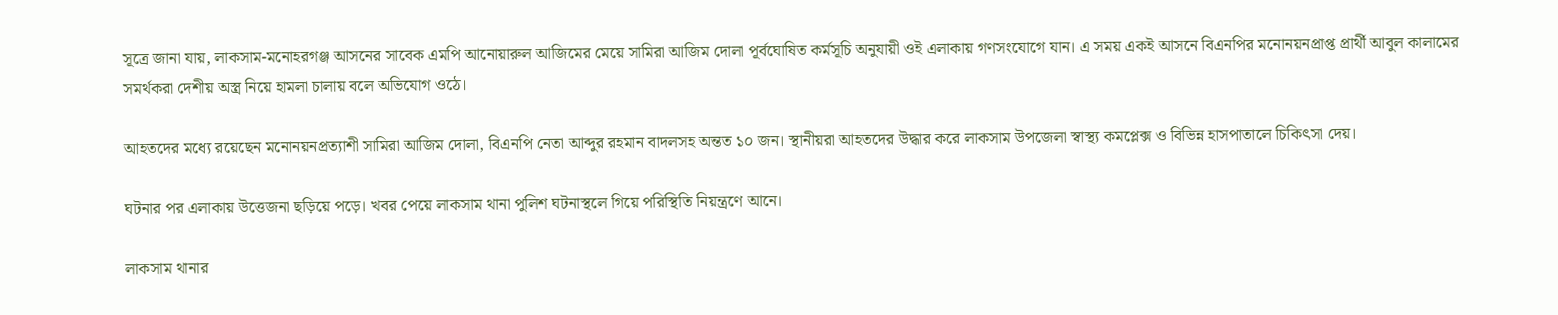সূত্রে জানা যায়, লাকসাম-মনোহরগঞ্জ আসনের সাবেক এমপি আনোয়ারুল আজিমের মেয়ে সামিরা আজিম দোলা পূর্বঘোষিত কর্মসূচি অনুযায়ী ওই এলাকায় গণসংযোগে যান। এ সময় একই আসনে বিএনপির মনোনয়নপ্রাপ্ত প্রার্থী আবুল কালামের সমর্থকরা দেশীয় অস্ত্র নিয়ে হামলা চালায় বলে অভিযোগ ওঠে।

আহতদের মধ্যে রয়েছেন মনোনয়নপ্রত্যাশী সামিরা আজিম দোলা, বিএনপি নেতা আব্দুর রহমান বাদলসহ অন্তত ১০ জন। স্থানীয়রা আহতদের উদ্ধার করে লাকসাম উপজেলা স্বাস্থ্য কমপ্লেক্স ও বিভিন্ন হাসপাতালে চিকিৎসা দেয়।

ঘটনার পর এলাকায় উত্তেজনা ছড়িয়ে পড়ে। খবর পেয়ে লাকসাম থানা পুলিশ ঘটনাস্থলে গিয়ে পরিস্থিতি নিয়ন্ত্রণে আনে।

লাকসাম থানার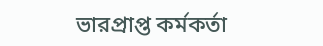ভারপ্রাপ্ত কর্মকর্তা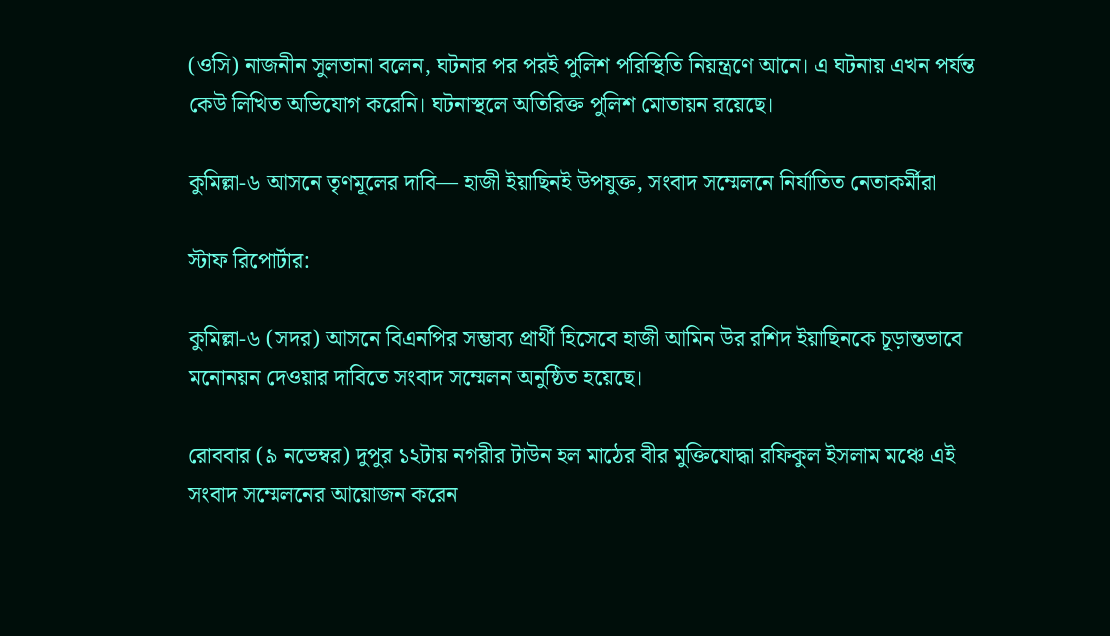(ওসি) নাজনীন সুলতানা বলেন, ঘটনার পর পরই পুলিশ পরিস্থিতি নিয়ন্ত্রণে আনে। এ ঘটনায় এখন পর্যন্ত কেউ লিখিত অভিযোগ করেনি। ঘটনাস্থলে অতিরিক্ত পুলিশ মোতায়ন রয়েছে।

কুমিল্লা-৬ আসনে তৃণমূলের দাবি— হাজী ইয়াছিনই উপযুক্ত, সংবাদ সম্মেলনে নির্যাতিত নেতাকর্মীরা

স্টাফ রিপোর্টার:

কুমিল্লা-৬ (সদর) আসনে বিএনপির সম্ভাব্য প্রার্থী হিসেবে হাজী আমিন উর রশিদ ইয়াছিনকে চূড়ান্তভাবে মনোনয়ন দেওয়ার দাবিতে সংবাদ সম্মেলন অনুষ্ঠিত হয়েছে।

রোববার (৯ নভেম্বর) দুপুর ১২টায় নগরীর টাউন হল মাঠের বীর মুক্তিযোদ্ধা রফিকুল ইসলাম মঞ্চে এই সংবাদ সম্মেলনের আয়োজন করেন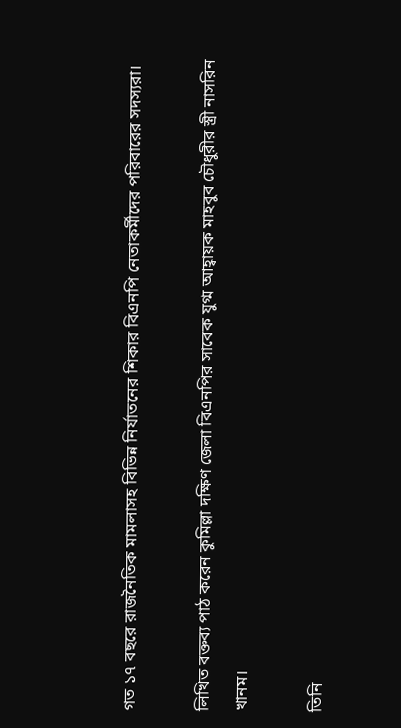গত ১৭ বছরে রাজনৈতিক মামলাসহ বিভিন্ন নির্যাতনের শিকার বিএনপি নেতাকর্মীদের পরিবারের সদস্যরা।

লিখিত বক্তব্য পাঠ করেন কুমিল্লা দক্ষিণ জেলা বিএনপির সাবেক যুগ্ম আহ্বায়ক মাহবুব চৌধুরীর স্ত্রী নাসরিন খানম।

তিনি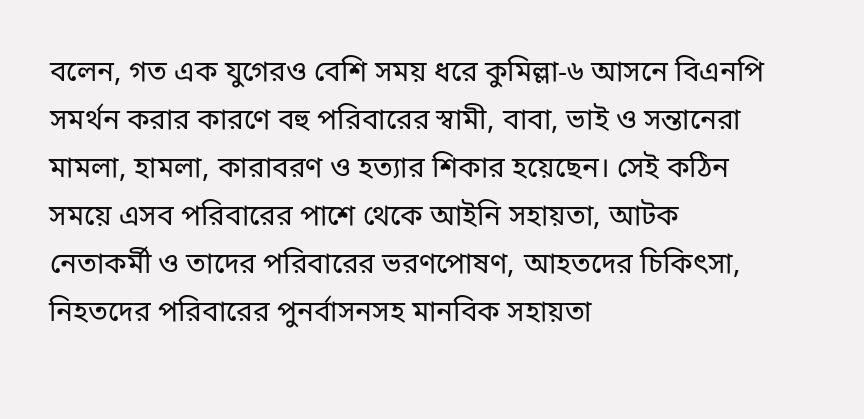বলেন, গত এক যুগেরও বেশি সময় ধরে কুমিল্লা-৬ আসনে বিএনপি সমর্থন করার কারণে বহু পরিবারের স্বামী, বাবা, ভাই ও সন্তানেরা মামলা, হামলা, কারাবরণ ও হত্যার শিকার হয়েছেন। সেই কঠিন সময়ে এসব পরিবারের পাশে থেকে আইনি সহায়তা, আটক নেতাকর্মী ও তাদের পরিবারের ভরণপোষণ, আহতদের চিকিৎসা, নিহতদের পরিবারের পুনর্বাসনসহ মানবিক সহায়তা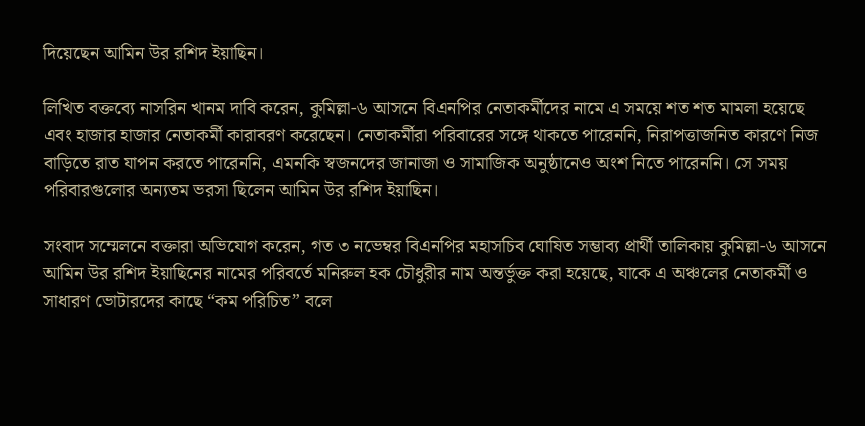দিয়েছেন আমিন উর রশিদ ইয়াছিন।

লিখিত বক্তব্যে নাসরিন খানম দাবি করেন, কুমিল্লা-৬ আসনে বিএনপির নেতাকর্মীদের নামে এ সময়ে শত শত মামলা হয়েছে এবং হাজার হাজার নেতাকর্মী কারাবরণ করেছেন। নেতাকর্মীরা পরিবারের সঙ্গে থাকতে পারেননি, নিরাপত্তাজনিত কারণে নিজ বাড়িতে রাত যাপন করতে পারেননি, এমনকি স্বজনদের জানাজা ও সামাজিক অনুষ্ঠানেও অংশ নিতে পারেননি। সে সময় পরিবারগুলোর অন্যতম ভরসা ছিলেন আমিন উর রশিদ ইয়াছিন।

সংবাদ সম্মেলনে বক্তারা অভিযোগ করেন, গত ৩ নভেম্বর বিএনপির মহাসচিব ঘোষিত সম্ভাব্য প্রার্থী তালিকায় কুমিল্লা-৬ আসনে আমিন উর রশিদ ইয়াছিনের নামের পরিবর্তে মনিরুল হক চৌধুরীর নাম অন্তর্ভুক্ত করা হয়েছে, যাকে এ অঞ্চলের নেতাকর্মী ও সাধারণ ভোটারদের কাছে “কম পরিচিত” বলে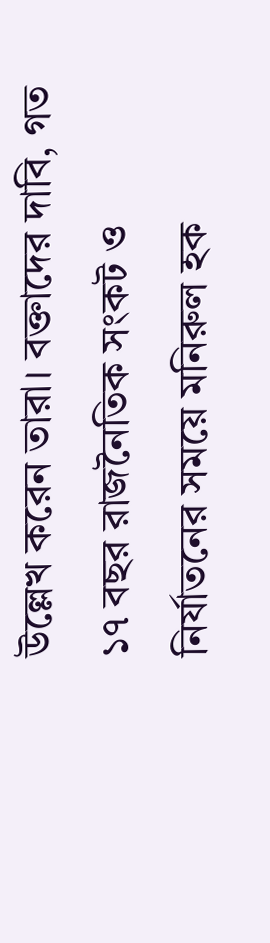উল্লেখ করেন তারা। বক্তাদের দাবি, গত ১৭ বছর রাজনৈতিক সংকট ও নির্যাতনের সময়ে মনিরুল হক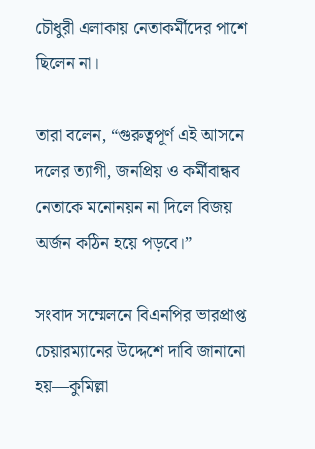চৌধুরী এলাকায় নেতাকর্মীদের পাশে ছিলেন না।

তারা বলেন, “গুরুত্বপূর্ণ এই আসনে দলের ত্যাগী, জনপ্রিয় ও কর্মীবান্ধব নেতাকে মনোনয়ন না দিলে বিজয় অর্জন কঠিন হয়ে পড়বে।”

সংবাদ সম্মেলনে বিএনপির ভারপ্রাপ্ত চেয়ারম্যানের উদ্দেশে দাবি জানানো হয়—কুমিল্লা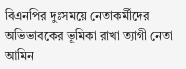বিএনপির দুঃসময়ে নেতাকর্মীদের অভিভাবকের ভূমিকা রাখা ত্যাগী নেতা আমিন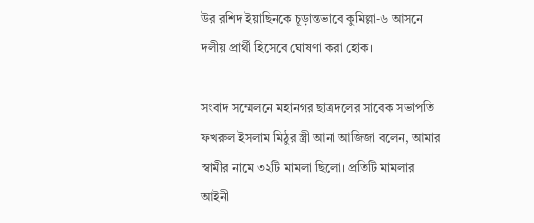উর রশিদ ইয়াছিনকে চূড়ান্তভাবে কুমিল্লা-৬ আসনে দলীয় প্রার্থী হিসেবে ঘোষণা করা হোক।

সংবাদ সম্মেলনে মহানগর ছাত্রদলের সাবেক সভাপতি ফখরুল ইসলাম মিঠুর স্ত্রী আনা আজিজা বলেন, আমার স্বামীর নামে ৩২টি মামলা ছিলো। প্রতিটি মামলার আইনী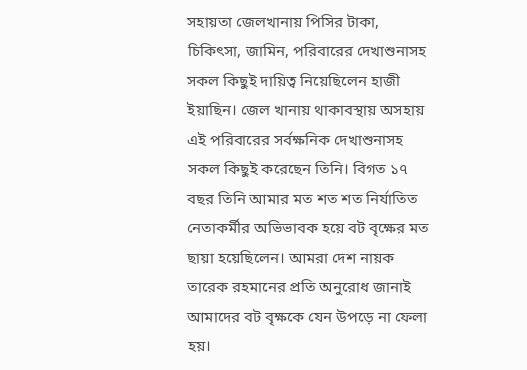সহায়তা জেলখানায় পিসির টাকা, চিকিৎসা, জামিন, পরিবারের দেখাশুনাসহ সকল কিছুই দায়িত্ব নিয়েছিলেন হাজী ইয়াছিন। জেল খানায় থাকাবস্থায় অসহায় এই পরিবারের সর্বক্ষনিক দেখাশুনাসহ সকল কিছুই করেছেন তিনি। বিগত ১৭ বছর তিনি আমার মত শত শত নির্যাতিত নেতাকর্মীর অভিভাবক হয়ে বট বৃক্ষের মত ছায়া হয়েছিলেন। আমরা দেশ নায়ক তারেক রহমানের প্রতি অনুরোধ জানাই আমাদের বট বৃক্ষকে যেন উপড়ে না ফেলা হয়।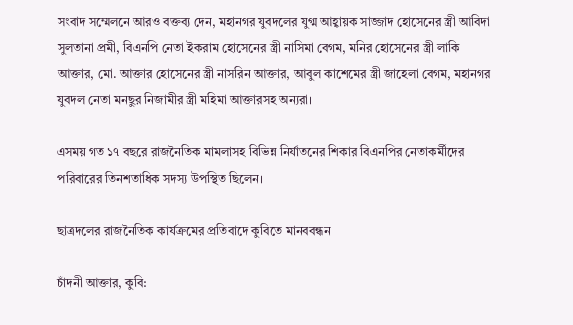সংবাদ সম্মেলনে আরও বক্তব্য দেন, মহানগর যুবদলের যুগ্ম আহ্বায়ক সাজ্জাদ হোসেনের স্ত্রী আবিদা সুলতানা প্রমী, বিএনপি নেতা ইকরাম হোসেনের স্ত্রী নাসিমা বেগম, মনির হোসেনের স্ত্রী লাকি আক্তার, মো. আক্তার হোসেনের স্ত্রী নাসরিন আক্তার, আবুল কাশেমের স্ত্রী জাহেলা বেগম, মহানগর যুবদল নেতা মনছুর নিজামীর স্ত্রী মহিমা আক্তারসহ অন্যরা।

এসময় গত ১৭ বছরে রাজনৈতিক মামলাসহ বিভিন্ন নির্যাতনের শিকার বিএনপির নেতাকর্মীদের পরিবারের তিনশতাধিক সদস্য উপস্থিত ছিলেন।

ছাত্রদলের রাজনৈতিক কার্যক্রমের প্রতিবাদে কুবিতে মানববন্ধন

চাঁদনী আক্তার, কুবি: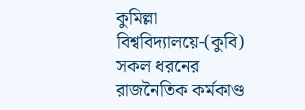কুমিল্লা বিশ্ববিদ্যালয়ে-(কুবি) সকল ধরনের রাজনৈতিক কর্মকাণ্ড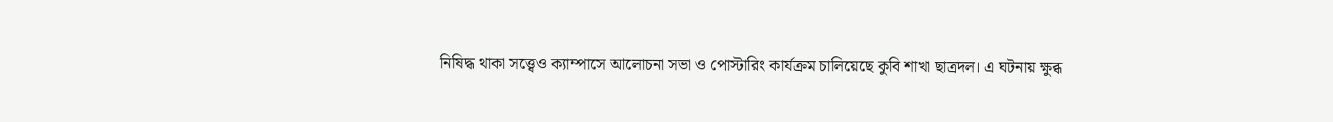নিষিদ্ধ থাকা সত্ত্বেও ক্যাম্পাসে আলোচনা সভা ও পোস্টারিং কার্যক্রম চালিয়েছে কুবি শাখা ছাত্রদল। এ ঘটনায় ক্ষুব্ধ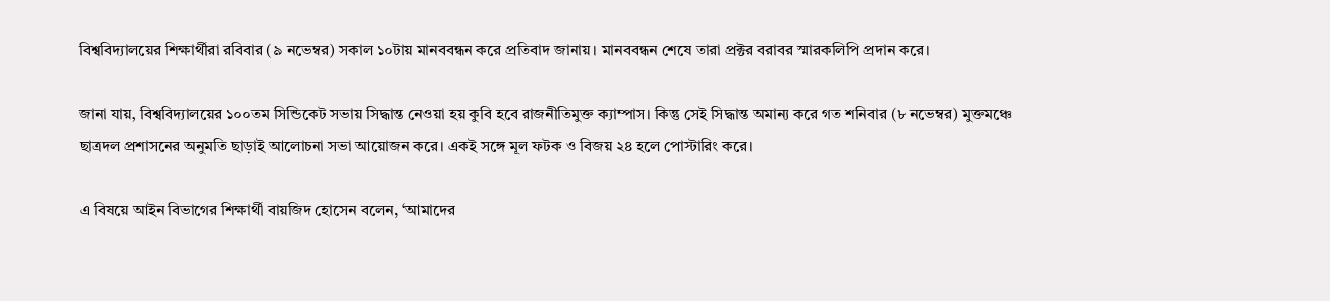বিশ্ববিদ্যালয়ের শিক্ষার্থীরা রবিবার (৯ নভেম্বর) সকাল ১০টায় মানববন্ধন করে প্রতিবাদ জানায়। মানববন্ধন শেষে তারা প্রক্টর বরাবর স্মারকলিপি প্রদান করে।

জানা যায়‚ বিশ্ববিদ্যালয়ের ১০০তম সিন্ডিকেট সভায় সিদ্ধান্ত নেওয়া হয় কুবি হবে রাজনীতিমুক্ত ক্যাম্পাস। কিন্তু সেই সিদ্ধান্ত অমান্য করে গত শনিবার (৮ নভেম্বর) মুক্তমঞ্চে ছাত্রদল প্রশাসনের অনুমতি ছাড়াই আলোচনা সভা আয়োজন করে। একই সঙ্গে মূল ফটক ও বিজয় ২৪ হলে পোস্টারিং করে।

এ বিষয়ে আইন বিভাগের শিক্ষার্থী বায়জিদ হোসেন বলেন, ‘আমাদের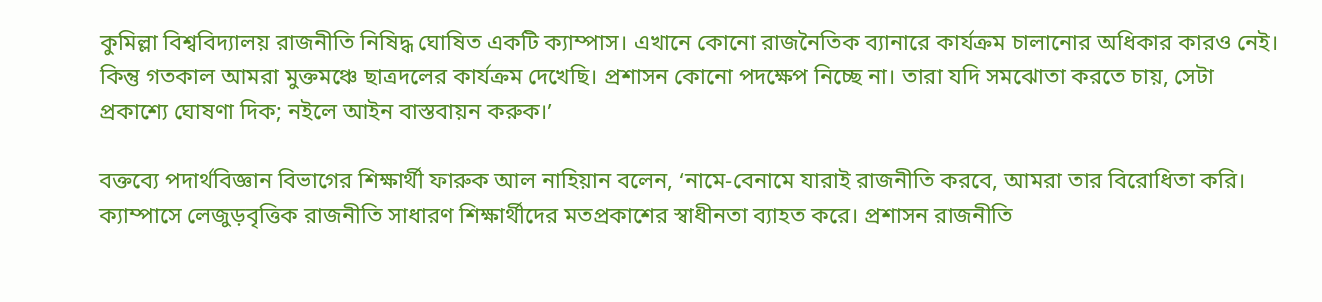কুমিল্লা বিশ্ববিদ্যালয় রাজনীতি নিষিদ্ধ ঘোষিত একটি ক্যাম্পাস। এখানে কোনো রাজনৈতিক ব্যানারে কার্যক্রম চালানোর অধিকার কারও নেই। কিন্তু গতকাল আমরা মুক্তমঞ্চে ছাত্রদলের কার্যক্রম দেখেছি। প্রশাসন কোনো পদক্ষেপ নিচ্ছে না। তারা যদি সমঝোতা করতে চায়, সেটা প্রকাশ্যে ঘোষণা দিক; নইলে আইন বাস্তবায়ন করুক।’

বক্তব্যে পদার্থবিজ্ঞান বিভাগের শিক্ষার্থী ফারুক আল নাহিয়ান বলেন, ‘নামে-বেনামে যারাই রাজনীতি করবে, আমরা তার বিরোধিতা করি। ক্যাম্পাসে লেজুড়বৃত্তিক রাজনীতি সাধারণ শিক্ষার্থীদের মতপ্রকাশের স্বাধীনতা ব্যাহত করে। প্রশাসন রাজনীতি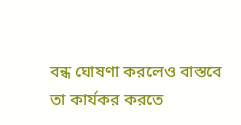বন্ধ ঘোষণা করলেও বাস্তবে তা কার্যকর করতে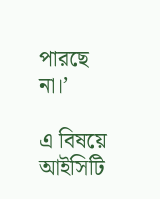পারছে না।’

এ বিষয়ে আইসিটি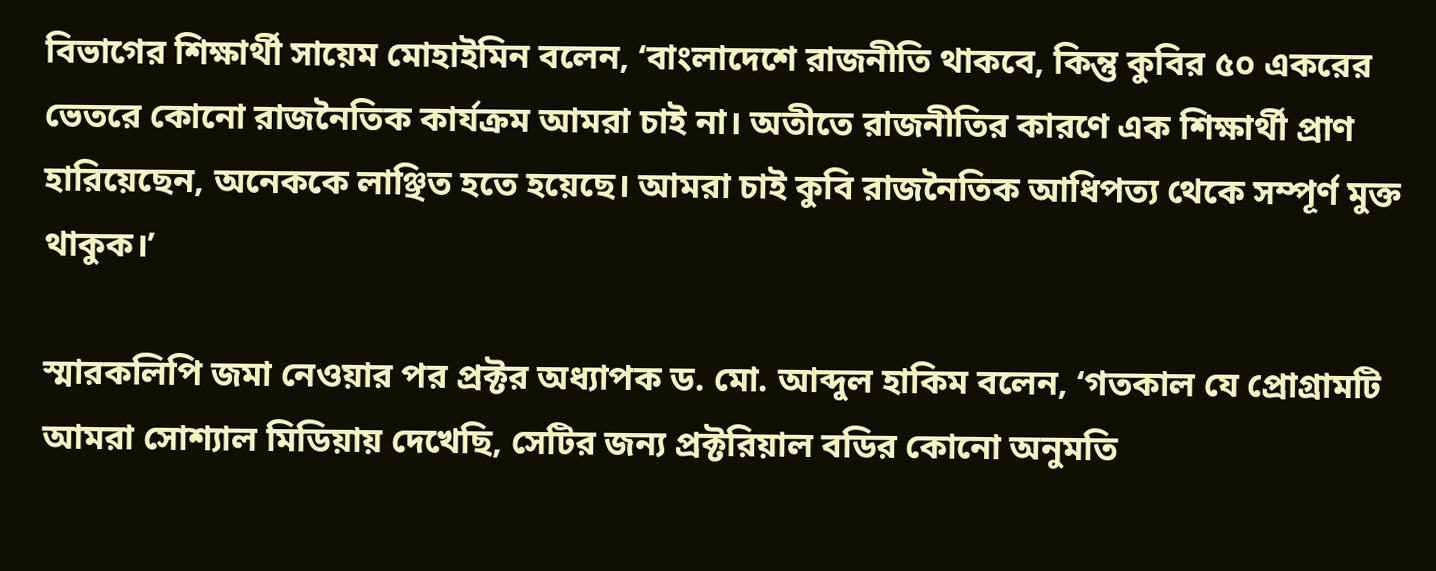বিভাগের শিক্ষার্থী সায়েম মোহাইমিন বলেন, ‘বাংলাদেশে রাজনীতি থাকবে, কিন্তু কুবির ৫০ একরের ভেতরে কোনো রাজনৈতিক কার্যক্রম আমরা চাই না। অতীতে রাজনীতির কারণে এক শিক্ষার্থী প্রাণ হারিয়েছেন, অনেককে লাঞ্ছিত হতে হয়েছে। আমরা চাই কুবি রাজনৈতিক আধিপত্য থেকে সম্পূর্ণ মুক্ত থাকুক।’

স্মারকলিপি জমা নেওয়ার পর প্রক্টর অধ্যাপক ড. মো. আব্দুল হাকিম বলেন, ‘গতকাল যে প্রোগ্রামটি আমরা সোশ্যাল মিডিয়ায় দেখেছি, সেটির জন্য প্রক্টরিয়াল বডির কোনো অনুমতি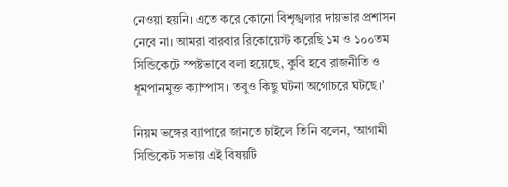নেওয়া হয়নি। এতে করে কোনো বিশৃঙ্খলার দায়ভার প্রশাসন নেবে না। আমরা বারবার রিকোয়েস্ট করেছি ১ম ও ১০০তম সিন্ডিকেটে স্পষ্টভাবে বলা হয়েছে, কুবি হবে রাজনীতি ও ধূমপানমুক্ত ক্যাম্পাস। তবুও কিছু ঘটনা অগোচরে ঘটছে।’

নিয়ম ভঙ্গের ব্যাপারে জানতে চাইলে তিনি বলেন, ‘আগামী সিন্ডিকেট সভায় এই বিষয়টি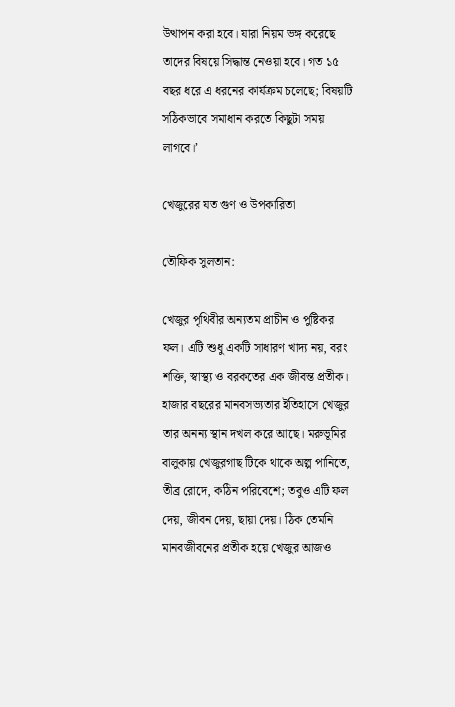উত্থাপন করা হবে। যারা নিয়ম ভঙ্গ করেছে তাদের বিষয়ে সিদ্ধান্ত নেওয়া হবে। গত ১৫ বছর ধরে এ ধরনের কার্যক্রম চলেছে; বিষয়টি সঠিকভাবে সমাধান করতে কিছুটা সময় লাগবে।’

খেজুরের যত গুণ ও উপকারিতা

তৌফিক সুলতান:

খেজুর পৃথিবীর অন্যতম প্রাচীন ও পুষ্টিকর ফল। এটি শুধু একটি সাধারণ খাদ্য নয়, বরং শক্তি, স্বাস্থ্য ও বরকতের এক জীবন্ত প্রতীক। হাজার বছরের মানবসভ্যতার ইতিহাসে খেজুর তার অনন্য স্থান দখল করে আছে। মরুভূমির বালুকায় খেজুরগাছ টিকে থাকে অল্প পানিতে, তীব্র রোদে, কঠিন পরিবেশে; তবুও এটি ফল দেয়, জীবন দেয়, ছায়া দেয়। ঠিক তেমনি মানবজীবনের প্রতীক হয়ে খেজুর আজও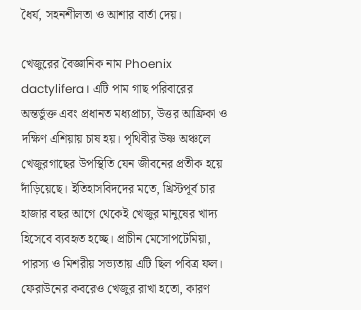ধৈর্য, সহনশীলতা ও আশার বার্তা দেয়।

খেজুরের বৈজ্ঞানিক নাম Phoenix dactylifera। এটি পাম গাছ পরিবারের অন্তর্ভুক্ত এবং প্রধানত মধ্যপ্রাচ্য, উত্তর আফ্রিকা ও দক্ষিণ এশিয়ায় চাষ হয়। পৃথিবীর উষ্ণ অঞ্চলে খেজুরগাছের উপস্থিতি যেন জীবনের প্রতীক হয়ে দাঁড়িয়েছে। ইতিহাসবিদদের মতে, খ্রিস্টপূর্ব চার হাজার বছর আগে থেকেই খেজুর মানুষের খাদ্য হিসেবে ব্যবহৃত হচ্ছে। প্রাচীন মেসোপটেমিয়া, পারস্য ও মিশরীয় সভ্যতায় এটি ছিল পবিত্র ফল। ফেরাউনের কবরেও খেজুর রাখা হতো, কারণ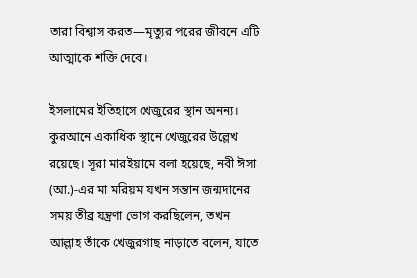তারা বিশ্বাস করত—মৃত্যুর পরের জীবনে এটি আত্মাকে শক্তি দেবে।

ইসলামের ইতিহাসে খেজুরের স্থান অনন্য। কুরআনে একাধিক স্থানে খেজুরের উল্লেখ রয়েছে। সূরা মারইয়ামে বলা হয়েছে, নবী ঈসা (আ.)-এর মা মরিয়ম যখন সন্তান জন্মদানের সময় তীব্র যন্ত্রণা ভোগ করছিলেন, তখন আল্লাহ তাঁকে খেজুরগাছ নাড়াতে বলেন, যাতে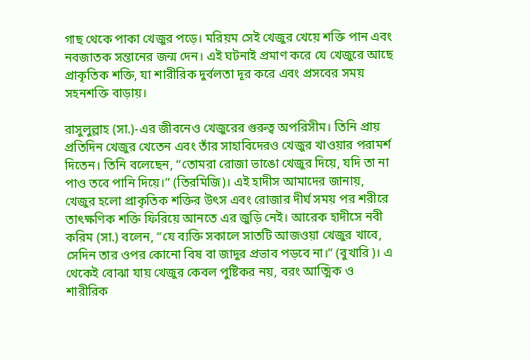গাছ থেকে পাকা খেজুর পড়ে। মরিয়ম সেই খেজুর খেয়ে শক্তি পান এবং নবজাতক সন্তানের জন্ম দেন। এই ঘটনাই প্রমাণ করে যে খেজুরে আছে প্রাকৃতিক শক্তি, যা শারীরিক দুর্বলতা দূর করে এবং প্রসবের সময় সহনশক্তি বাড়ায়।

রাসুলুল্লাহ (সা.)-এর জীবনেও খেজুরের গুরুত্ব অপরিসীম। তিনি প্রায় প্রতিদিন খেজুর খেতেন এবং তাঁর সাহাবিদেরও খেজুর খাওয়ার পরামর্শ দিতেন। তিনি বলেছেন, “তোমরা রোজা ভাঙো খেজুর দিয়ে, যদি তা না পাও তবে পানি দিয়ে।” (তিরমিজি)। এই হাদীস আমাদের জানায়, খেজুর হলো প্রাকৃতিক শক্তির উৎস এবং রোজার দীর্ঘ সময় পর শরীরে তাৎক্ষণিক শক্তি ফিরিয়ে আনতে এর জুড়ি নেই। আরেক হাদীসে নবী করিম (সা.) বলেন, “যে ব্যক্তি সকালে সাতটি আজওয়া খেজুর খাবে, সেদিন তার ওপর কোনো বিষ বা জাদুর প্রভাব পড়বে না।” (বুখারি)। এ থেকেই বোঝা যায় খেজুর কেবল পুষ্টিকর নয়, বরং আত্মিক ও শারীরিক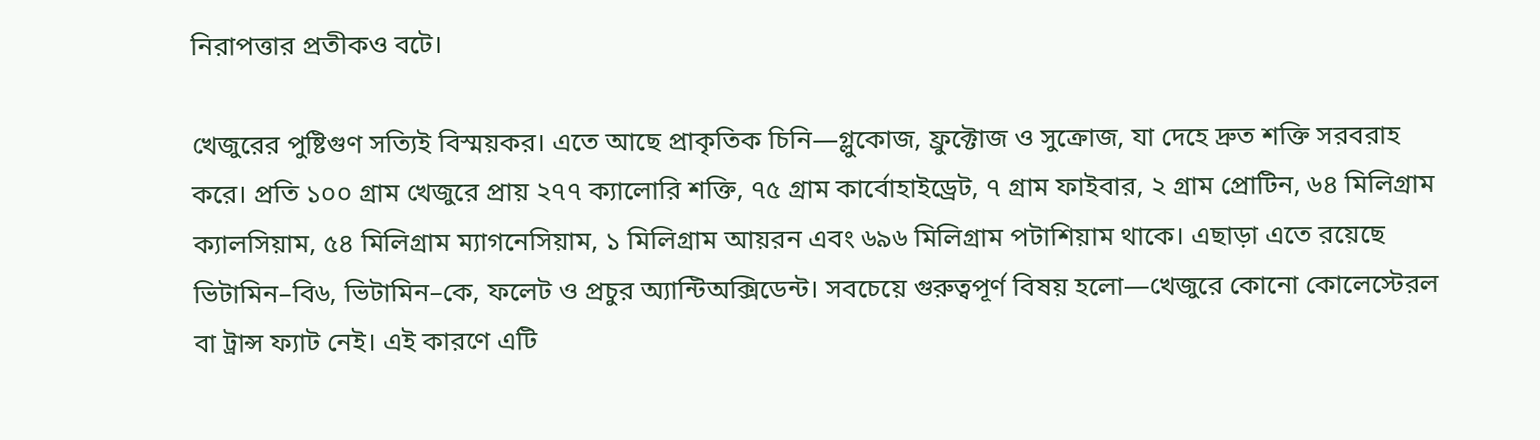নিরাপত্তার প্রতীকও বটে।

খেজুরের পুষ্টিগুণ সত্যিই বিস্ময়কর। এতে আছে প্রাকৃতিক চিনি—গ্লুকোজ, ফ্রুক্টোজ ও সুক্রোজ, যা দেহে দ্রুত শক্তি সরবরাহ করে। প্রতি ১০০ গ্রাম খেজুরে প্রায় ২৭৭ ক্যালোরি শক্তি, ৭৫ গ্রাম কার্বোহাইড্রেট, ৭ গ্রাম ফাইবার, ২ গ্রাম প্রোটিন, ৬৪ মিলিগ্রাম ক্যালসিয়াম, ৫৪ মিলিগ্রাম ম্যাগনেসিয়াম, ১ মিলিগ্রাম আয়রন এবং ৬৯৬ মিলিগ্রাম পটাশিয়াম থাকে। এছাড়া এতে রয়েছে ভিটামিন–বি৬, ভিটামিন–কে, ফলেট ও প্রচুর অ্যান্টিঅক্সিডেন্ট। সবচেয়ে গুরুত্বপূর্ণ বিষয় হলো—খেজুরে কোনো কোলেস্টেরল বা ট্রান্স ফ্যাট নেই। এই কারণে এটি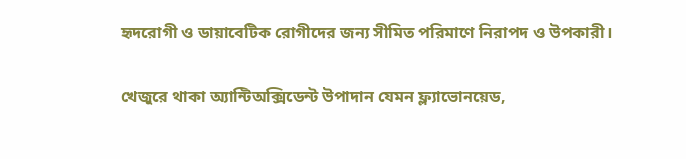হৃদরোগী ও ডায়াবেটিক রোগীদের জন্য সীমিত পরিমাণে নিরাপদ ও উপকারী।

খেজুরে থাকা অ্যান্টিঅক্সিডেন্ট উপাদান যেমন ফ্ল্যাভোনয়েড,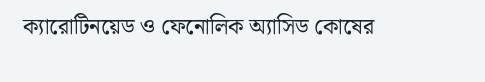ক্যারোটিনয়েড ও ফেনোলিক অ্যাসিড কোষের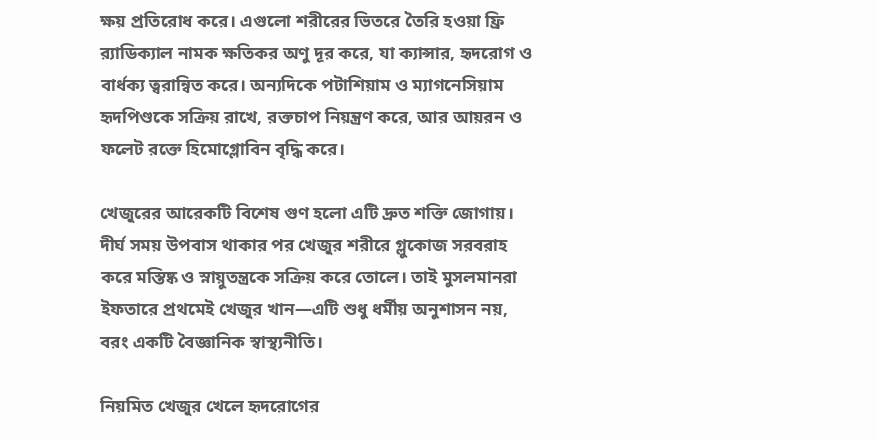ক্ষয় প্রতিরোধ করে। এগুলো শরীরের ভিতরে তৈরি হওয়া ফ্রি র‌্যাডিক্যাল নামক ক্ষতিকর অণু দূর করে, যা ক্যান্সার, হৃদরোগ ও বার্ধক্য ত্বরান্বিত করে। অন্যদিকে পটাশিয়াম ও ম্যাগনেসিয়াম হৃদপিণ্ডকে সক্রিয় রাখে, রক্তচাপ নিয়ন্ত্রণ করে, আর আয়রন ও ফলেট রক্তে হিমোগ্লোবিন বৃদ্ধি করে।

খেজুরের আরেকটি বিশেষ গুণ হলো এটি দ্রুত শক্তি জোগায়। দীর্ঘ সময় উপবাস থাকার পর খেজুর শরীরে গ্লুকোজ সরবরাহ করে মস্তিষ্ক ও স্নায়ুতন্ত্রকে সক্রিয় করে তোলে। তাই মুসলমানরা ইফতারে প্রথমেই খেজুর খান—এটি শুধু ধর্মীয় অনুশাসন নয়, বরং একটি বৈজ্ঞানিক স্বাস্থ্যনীতি।

নিয়মিত খেজুর খেলে হৃদরোগের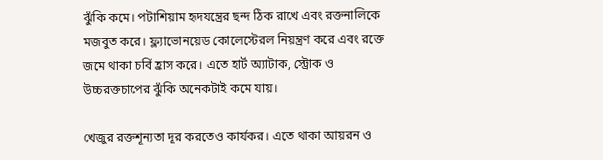ঝুঁকি কমে। পটাশিয়াম হৃদযন্ত্রের ছন্দ ঠিক রাখে এবং রক্তনালিকে মজবুত করে। ফ্ল্যাভোনয়েড কোলেস্টেরল নিয়ন্ত্রণ করে এবং রক্তে জমে থাকা চর্বি হ্রাস করে। এতে হার্ট অ্যাটাক, স্ট্রোক ও উচ্চরক্তচাপের ঝুঁকি অনেকটাই কমে যায়।

খেজুর রক্তশূন্যতা দূর করতেও কার্যকর। এতে থাকা আয়রন ও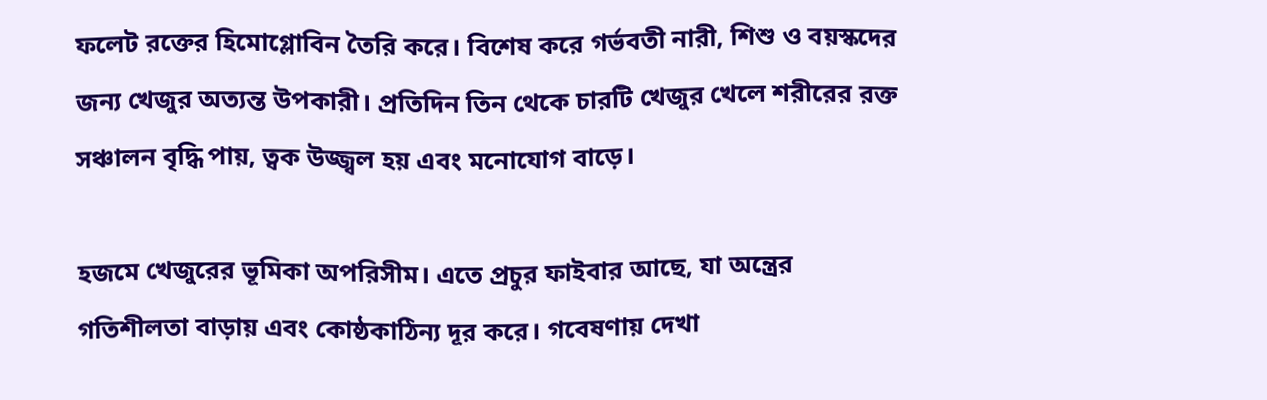ফলেট রক্তের হিমোগ্লোবিন তৈরি করে। বিশেষ করে গর্ভবতী নারী, শিশু ও বয়স্কদের জন্য খেজুর অত্যন্ত উপকারী। প্রতিদিন তিন থেকে চারটি খেজুর খেলে শরীরের রক্ত সঞ্চালন বৃদ্ধি পায়, ত্বক উজ্জ্বল হয় এবং মনোযোগ বাড়ে।

হজমে খেজুরের ভূমিকা অপরিসীম। এতে প্রচুর ফাইবার আছে, যা অন্ত্রের গতিশীলতা বাড়ায় এবং কোষ্ঠকাঠিন্য দূর করে। গবেষণায় দেখা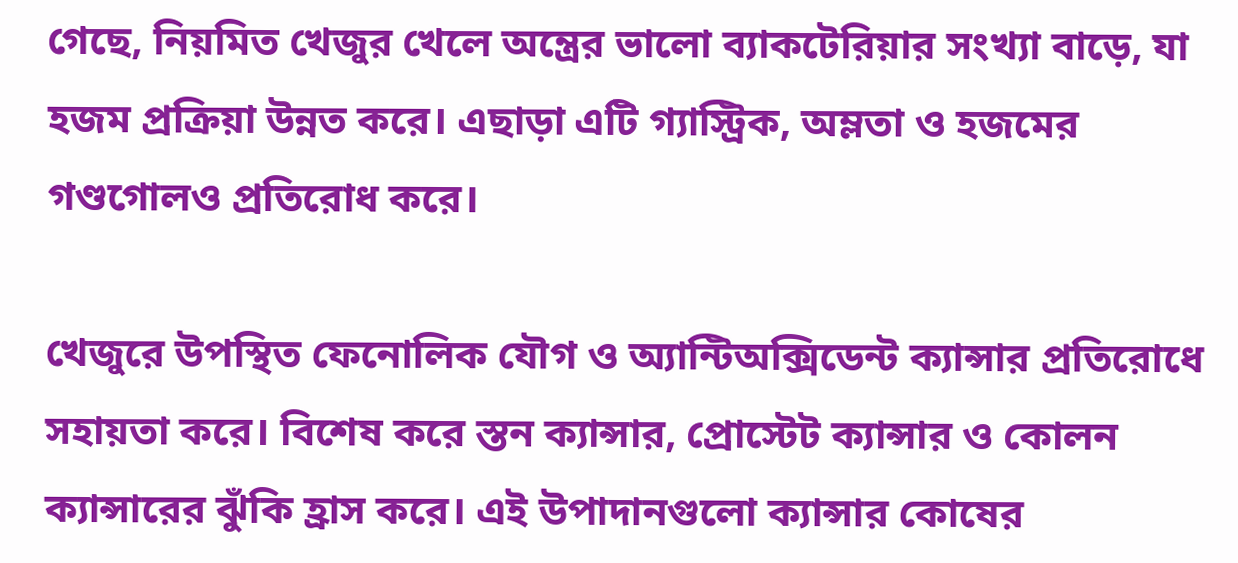গেছে, নিয়মিত খেজুর খেলে অন্ত্রের ভালো ব্যাকটেরিয়ার সংখ্যা বাড়ে, যা হজম প্রক্রিয়া উন্নত করে। এছাড়া এটি গ্যাস্ট্রিক, অম্লতা ও হজমের গণ্ডগোলও প্রতিরোধ করে।

খেজুরে উপস্থিত ফেনোলিক যৌগ ও অ্যান্টিঅক্সিডেন্ট ক্যান্সার প্রতিরোধে সহায়তা করে। বিশেষ করে স্তন ক্যান্সার, প্রোস্টেট ক্যান্সার ও কোলন ক্যান্সারের ঝুঁকি হ্রাস করে। এই উপাদানগুলো ক্যান্সার কোষের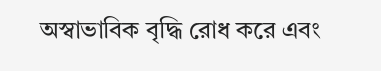অস্বাভাবিক বৃদ্ধি রোধ করে এবং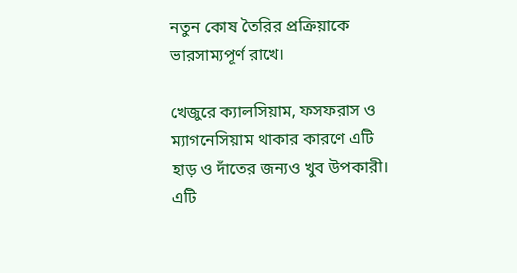নতুন কোষ তৈরির প্রক্রিয়াকে ভারসাম্যপূর্ণ রাখে।

খেজুরে ক্যালসিয়াম, ফসফরাস ও ম্যাগনেসিয়াম থাকার কারণে এটি হাড় ও দাঁতের জন্যও খুব উপকারী। এটি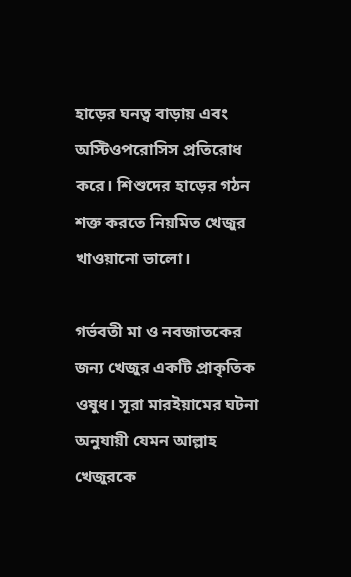হাড়ের ঘনত্ব বাড়ায় এবং অস্টিওপরোসিস প্রতিরোধ করে। শিশুদের হাড়ের গঠন শক্ত করতে নিয়মিত খেজুর খাওয়ানো ভালো।

গর্ভবতী মা ও নবজাতকের জন্য খেজুর একটি প্রাকৃতিক ওষুধ। সূরা মারইয়ামের ঘটনা অনুযায়ী যেমন আল্লাহ খেজুরকে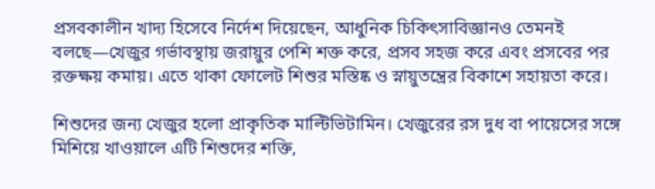প্রসবকালীন খাদ্য হিসেবে নির্দেশ দিয়েছেন, আধুনিক চিকিৎসাবিজ্ঞানও তেমনই বলছে—খেজুর গর্ভাবস্থায় জরায়ুর পেশি শক্ত করে, প্রসব সহজ করে এবং প্রসবের পর রক্তক্ষয় কমায়। এতে থাকা ফোলেট শিশুর মস্তিষ্ক ও স্নায়ুতন্ত্রের বিকাশে সহায়তা করে।

শিশুদের জন্য খেজুর হলো প্রাকৃতিক মাল্টিভিটামিন। খেজুরের রস দুধ বা পায়েসের সঙ্গে মিশিয়ে খাওয়ালে এটি শিশুদের শক্তি,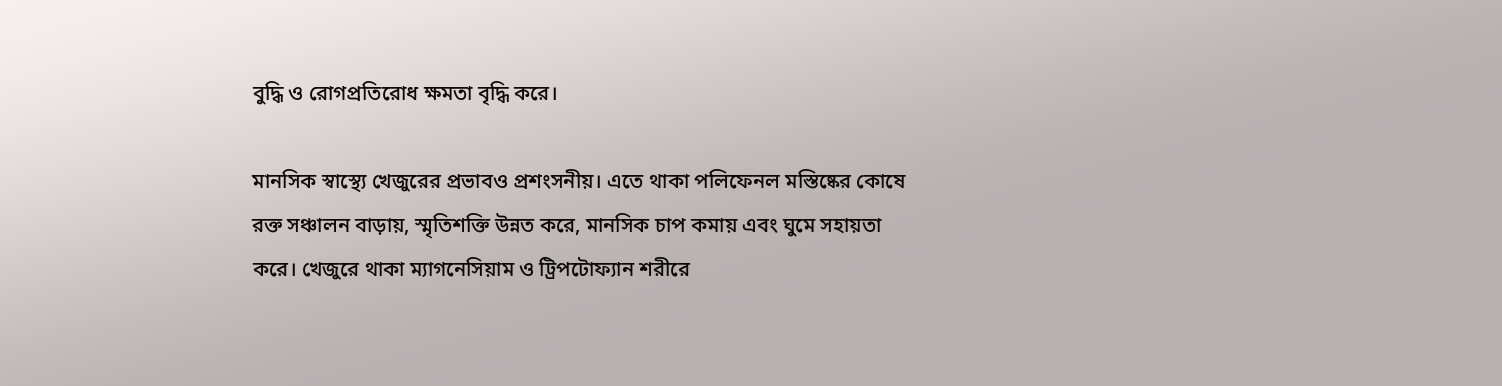বুদ্ধি ও রোগপ্রতিরোধ ক্ষমতা বৃদ্ধি করে।

মানসিক স্বাস্থ্যে খেজুরের প্রভাবও প্রশংসনীয়। এতে থাকা পলিফেনল মস্তিষ্কের কোষে রক্ত সঞ্চালন বাড়ায়, স্মৃতিশক্তি উন্নত করে, মানসিক চাপ কমায় এবং ঘুমে সহায়তা করে। খেজুরে থাকা ম্যাগনেসিয়াম ও ট্রিপটোফ্যান শরীরে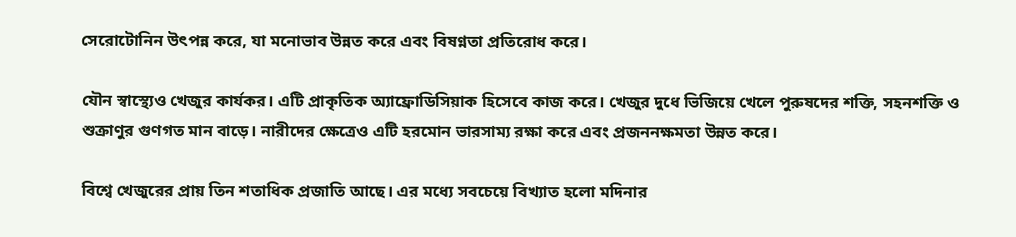সেরোটোনিন উৎপন্ন করে, যা মনোভাব উন্নত করে এবং বিষণ্নতা প্রতিরোধ করে।

যৌন স্বাস্থ্যেও খেজুর কার্যকর। এটি প্রাকৃতিক অ্যাফ্রোডিসিয়াক হিসেবে কাজ করে। খেজুর দুধে ভিজিয়ে খেলে পুরুষদের শক্তি, সহনশক্তি ও শুক্রাণুর গুণগত মান বাড়ে। নারীদের ক্ষেত্রেও এটি হরমোন ভারসাম্য রক্ষা করে এবং প্রজননক্ষমতা উন্নত করে।

বিশ্বে খেজুরের প্রায় তিন শতাধিক প্রজাতি আছে। এর মধ্যে সবচেয়ে বিখ্যাত হলো মদিনার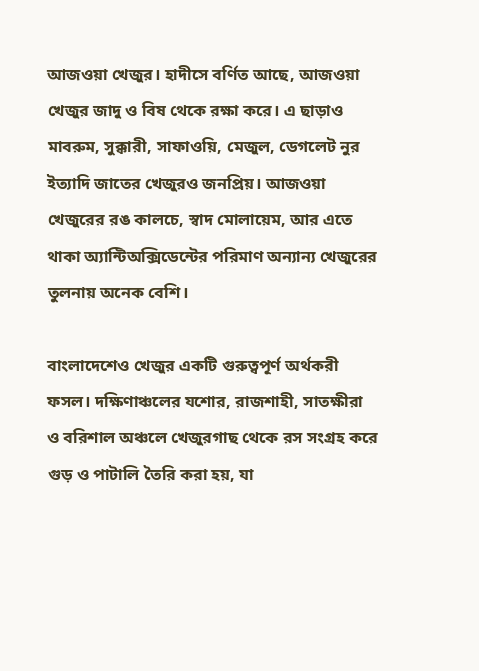আজওয়া খেজুর। হাদীসে বর্ণিত আছে, আজওয়া খেজুর জাদু ও বিষ থেকে রক্ষা করে। এ ছাড়াও মাবরুম, সুক্কারী, সাফাওয়ি, মেজুল, ডেগলেট নুর ইত্যাদি জাতের খেজুরও জনপ্রিয়। আজওয়া খেজুরের রঙ কালচে, স্বাদ মোলায়েম, আর এতে থাকা অ্যান্টিঅক্সিডেন্টের পরিমাণ অন্যান্য খেজুরের তুলনায় অনেক বেশি।

বাংলাদেশেও খেজুর একটি গুরুত্বপূর্ণ অর্থকরী ফসল। দক্ষিণাঞ্চলের যশোর, রাজশাহী, সাতক্ষীরা ও বরিশাল অঞ্চলে খেজুরগাছ থেকে রস সংগ্রহ করে গুড় ও পাটালি তৈরি করা হয়, যা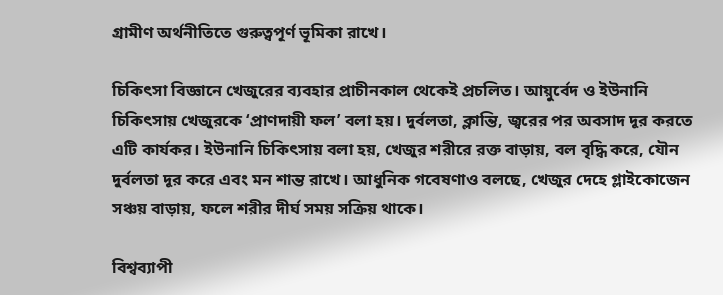গ্রামীণ অর্থনীতিতে গুরুত্বপূর্ণ ভূমিকা রাখে।

চিকিৎসা বিজ্ঞানে খেজুরের ব্যবহার প্রাচীনকাল থেকেই প্রচলিত। আয়ুর্বেদ ও ইউনানি চিকিৎসায় খেজুরকে ‘প্রাণদায়ী ফল’ বলা হয়। দুর্বলতা, ক্লান্তি, জ্বরের পর অবসাদ দূর করতে এটি কার্যকর। ইউনানি চিকিৎসায় বলা হয়, খেজুর শরীরে রক্ত বাড়ায়, বল বৃদ্ধি করে, যৌন দুর্বলতা দূর করে এবং মন শান্ত রাখে। আধুনিক গবেষণাও বলছে, খেজুর দেহে গ্লাইকোজেন সঞ্চয় বাড়ায়, ফলে শরীর দীর্ঘ সময় সক্রিয় থাকে।

বিশ্বব্যাপী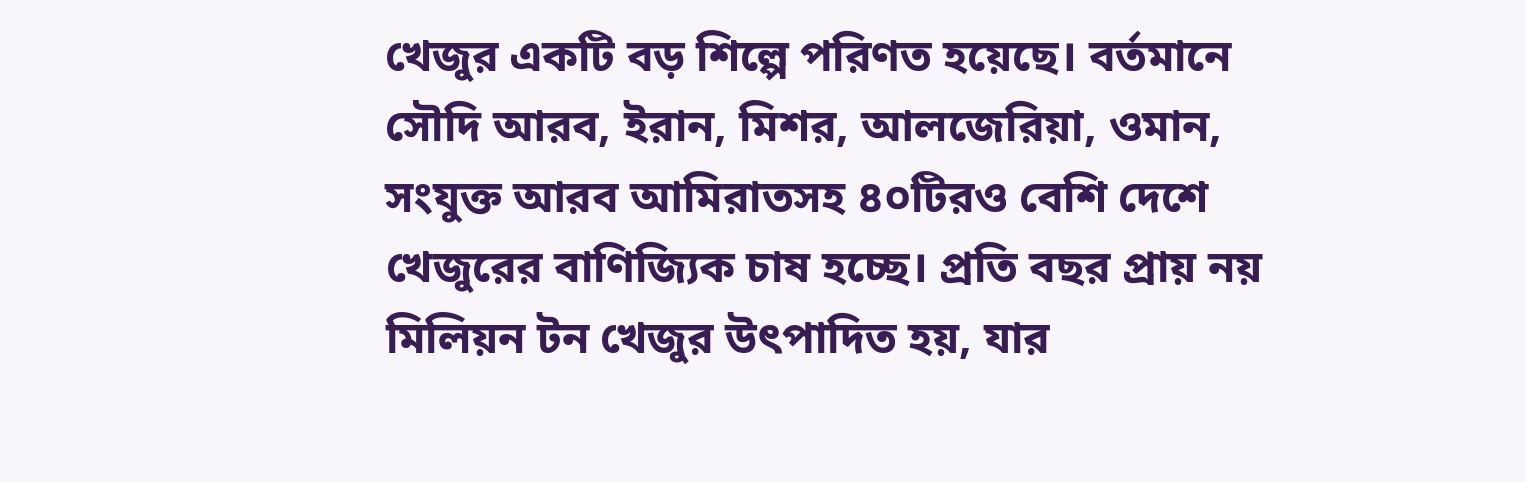খেজুর একটি বড় শিল্পে পরিণত হয়েছে। বর্তমানে সৌদি আরব, ইরান, মিশর, আলজেরিয়া, ওমান, সংযুক্ত আরব আমিরাতসহ ৪০টিরও বেশি দেশে খেজুরের বাণিজ্যিক চাষ হচ্ছে। প্রতি বছর প্রায় নয় মিলিয়ন টন খেজুর উৎপাদিত হয়, যার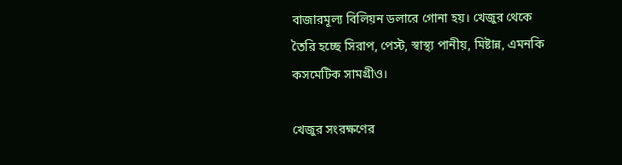বাজারমূল্য বিলিয়ন ডলারে গোনা হয়। খেজুর থেকে তৈরি হচ্ছে সিরাপ, পেস্ট, স্বাস্থ্য পানীয়, মিষ্টান্ন, এমনকি কসমেটিক সামগ্রীও।

খেজুর সংরক্ষণের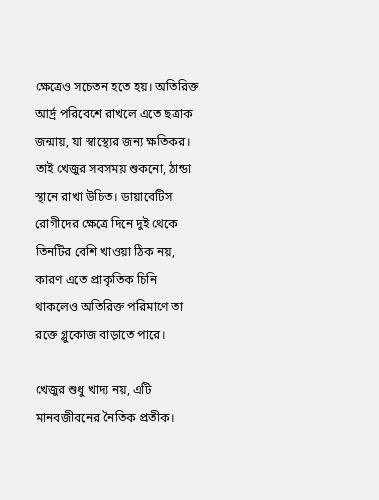ক্ষেত্রেও সচেতন হতে হয়। অতিরিক্ত আর্দ্র পরিবেশে রাখলে এতে ছত্রাক জন্মায়, যা স্বাস্থ্যের জন্য ক্ষতিকর। তাই খেজুর সবসময় শুকনো, ঠান্ডা স্থানে রাখা উচিত। ডায়াবেটিস রোগীদের ক্ষেত্রে দিনে দুই থেকে তিনটির বেশি খাওয়া ঠিক নয়, কারণ এতে প্রাকৃতিক চিনি থাকলেও অতিরিক্ত পরিমাণে তা রক্তে গ্লুকোজ বাড়াতে পারে।

খেজুর শুধু খাদ্য নয়, এটি মানবজীবনের নৈতিক প্রতীক।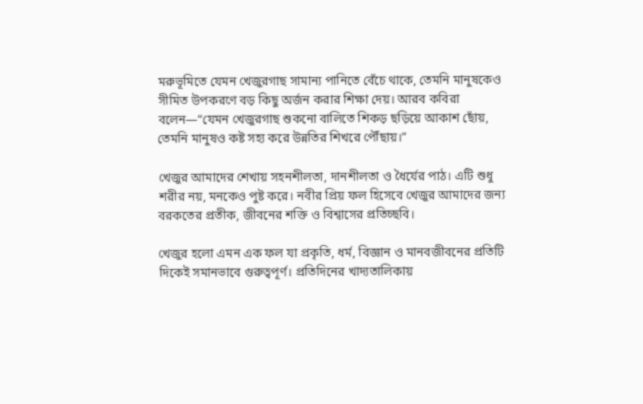মরুভূমিতে যেমন খেজুরগাছ সামান্য পানিতে বেঁচে থাকে, তেমনি মানুষকেও সীমিত উপকরণে বড় কিছু অর্জন করার শিক্ষা দেয়। আরব কবিরা বলেন—“যেমন খেজুরগাছ শুকনো বালিতে শিকড় ছড়িয়ে আকাশ ছোঁয়, তেমনি মানুষও কষ্ট সহ্য করে উন্নতির শিখরে পৌঁছায়।”

খেজুর আমাদের শেখায় সহনশীলতা, দানশীলতা ও ধৈর্যের পাঠ। এটি শুধু শরীর নয়, মনকেও পুষ্ট করে। নবীর প্রিয় ফল হিসেবে খেজুর আমাদের জন্য বরকতের প্রতীক, জীবনের শক্তি ও বিশ্বাসের প্রতিচ্ছবি।

খেজুর হলো এমন এক ফল যা প্রকৃতি, ধর্ম, বিজ্ঞান ও মানবজীবনের প্রতিটি দিকেই সমানভাবে গুরুত্বপূর্ণ। প্রতিদিনের খাদ্যতালিকায়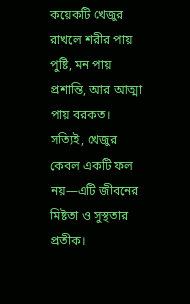কয়েকটি খেজুর রাখলে শরীর পায় পুষ্টি, মন পায় প্রশান্তি, আর আত্মা পায় বরকত। সত্যিই, খেজুর কেবল একটি ফল নয়—এটি জীবনের মিষ্টতা ও সুস্থতার প্রতীক।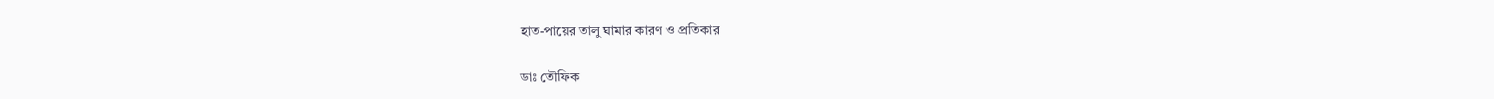হাত-পায়ের তালু ঘামার কারণ ও প্রতিকার

ডাঃ তৌফিক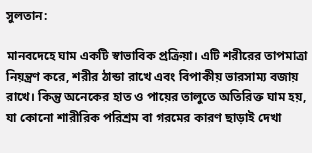সুলতান:

মানবদেহে ঘাম একটি স্বাভাবিক প্রক্রিয়া। এটি শরীরের তাপমাত্রা নিয়ন্ত্রণ করে, শরীর ঠান্ডা রাখে এবং বিপাকীয় ভারসাম্য বজায় রাখে। কিন্তু অনেকের হাত ও পায়ের তালুতে অতিরিক্ত ঘাম হয়, যা কোনো শারীরিক পরিশ্রম বা গরমের কারণ ছাড়াই দেখা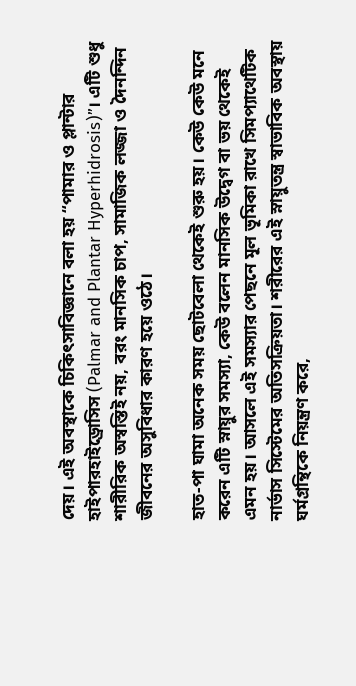দেয়। এই অবস্থাকে চিকিৎসাবিজ্ঞানে বলা হয় “পামার ও প্লান্টার হাইপারহাইড্রোসিস (Palmar and Plantar Hyperhidrosis)”। এটি শুধু শারীরিক অস্বস্তিই নয়, বরং মানসিক চাপ, সামাজিক লজ্জা ও দৈনন্দিন জীবনের অসুবিধার কারণ হয়ে ওঠে।

হাত-পা ঘামা অনেক সময় ছোটবেলা থেকেই শুরু হয়। কেউ কেউ মনে করেন এটি স্নায়ুর সমস্যা, কেউ বলেন মানসিক উদ্বেগ বা ভয় থেকেই এমন হয়। আসলে এই সমস্যার পেছনে মূল ভূমিকা রাখে সিমপ্যাথেটিক নার্ভাস সিস্টেমের অতিসক্রিয়তা। শরীরের এই স্নায়ুতন্ত্র স্বাভাবিক অবস্থায় ঘর্মগ্রন্থিকে নিয়ন্ত্রণ করে,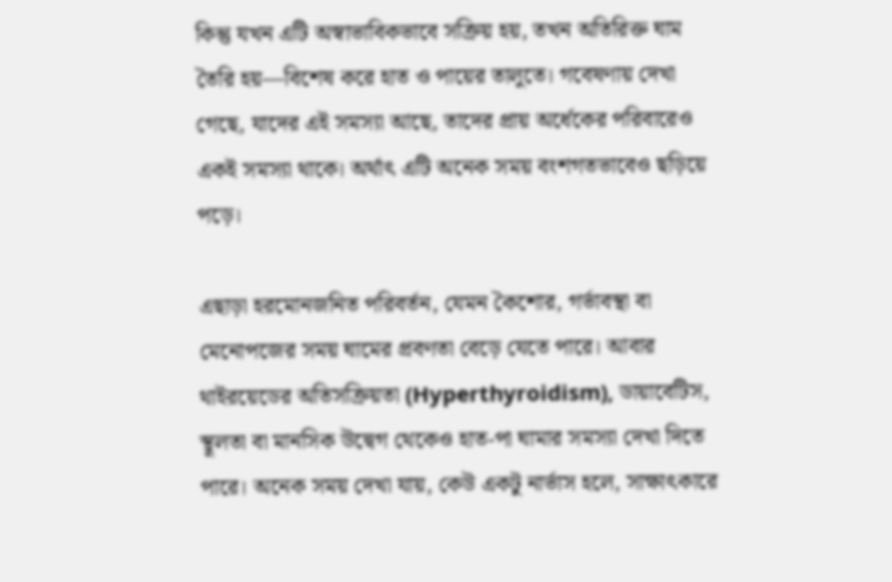কিন্তু যখন এটি অস্বাভাবিকভাবে সক্রিয় হয়, তখন অতিরিক্ত ঘাম তৈরি হয়—বিশেষ করে হাত ও পায়ের তালুতে। গবেষণায় দেখা গেছে, যাদের এই সমস্যা আছে, তাদের প্রায় অর্ধেকের পরিবারেও একই সমস্যা থাকে। অর্থাৎ এটি অনেক সময় বংশগতভাবেও ছড়িয়ে পড়ে।

এছাড়া হরমোনজনিত পরিবর্তন, যেমন কৈশোর, গর্ভাবস্থা বা মেনোপজের সময় ঘামের প্রবণতা বেড়ে যেতে পারে। আবার থাইরয়েডের অতিসক্রিয়তা (Hyperthyroidism), ডায়াবেটিস, স্থূলতা বা মানসিক উদ্বেগ থেকেও হাত-পা ঘামার সমস্যা দেখা দিতে পারে। অনেক সময় দেখা যায়, কেউ একটু নার্ভাস হলে, সাক্ষাৎকারে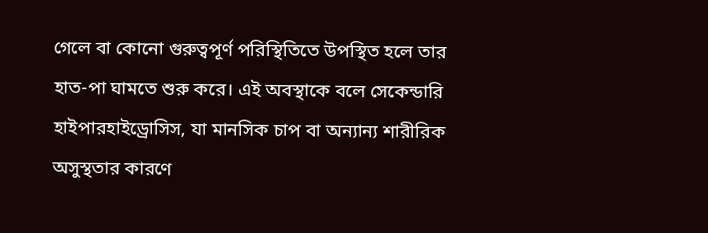গেলে বা কোনো গুরুত্বপূর্ণ পরিস্থিতিতে উপস্থিত হলে তার হাত-পা ঘামতে শুরু করে। এই অবস্থাকে বলে সেকেন্ডারি হাইপারহাইড্রোসিস, যা মানসিক চাপ বা অন্যান্য শারীরিক অসুস্থতার কারণে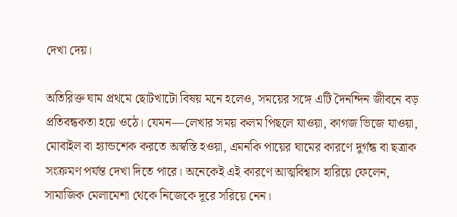দেখা দেয়।

অতিরিক্ত ঘাম প্রথমে ছোটখাটো বিষয় মনে হলেও, সময়ের সঙ্গে এটি দৈনন্দিন জীবনে বড় প্রতিবন্ধকতা হয়ে ওঠে। যেমন—লেখার সময় কলম পিছলে যাওয়া, কাগজ ভিজে যাওয়া, মোবাইল বা হ্যান্ডশেক করতে অস্বস্তি হওয়া, এমনকি পায়ের ঘামের কারণে দুর্গন্ধ বা ছত্রাক সংক্রমণ পর্যন্ত দেখা দিতে পারে। অনেকেই এই কারণে আত্মবিশ্বাস হারিয়ে ফেলেন, সামাজিক মেলামেশা থেকে নিজেকে দূরে সরিয়ে নেন।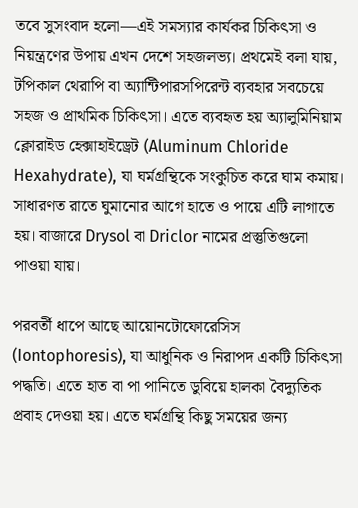তবে সুসংবাদ হলো—এই সমস্যার কার্যকর চিকিৎসা ও নিয়ন্ত্রণের উপায় এখন দেশে সহজলভ্য। প্রথমেই বলা যায়, টপিকাল থেরাপি বা অ্যান্টিপারসপিরেন্ট ব্যবহার সবচেয়ে সহজ ও প্রাথমিক চিকিৎসা। এতে ব্যবহৃত হয় অ্যালুমিনিয়াম ক্লোরাইড হেক্সাহাইড্রেট (Aluminum Chloride Hexahydrate), যা ঘর্মগ্রন্থিকে সংকুচিত করে ঘাম কমায়। সাধারণত রাতে ঘুমানোর আগে হাতে ও পায়ে এটি লাগাতে হয়। বাজারে Drysol বা Driclor নামের প্রস্তুতিগুলো পাওয়া যায়।

পরবর্তী ধাপে আছে আয়োনটোফোরেসিস (Iontophoresis), যা আধুনিক ও নিরাপদ একটি চিকিৎসা পদ্ধতি। এতে হাত বা পা পানিতে ডুবিয়ে হালকা বৈদ্যুতিক প্রবাহ দেওয়া হয়। এতে ঘর্মগ্রন্থি কিছু সময়ের জন্য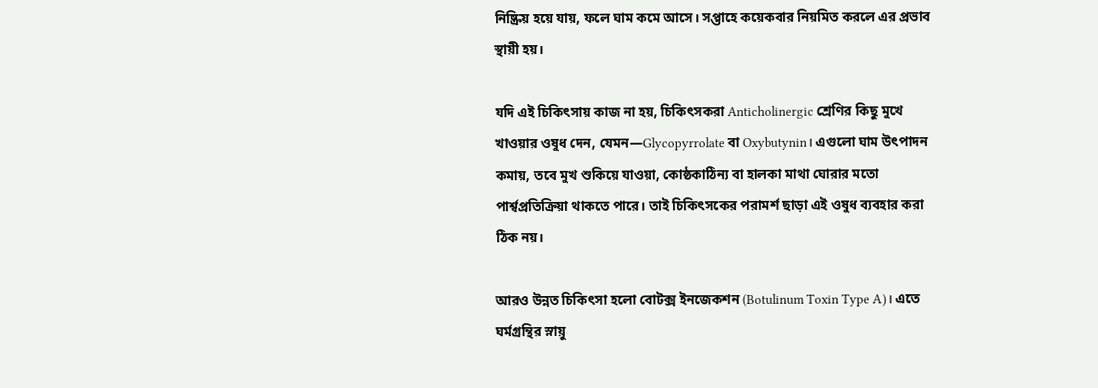নিষ্ক্রিয় হয়ে যায়, ফলে ঘাম কমে আসে। সপ্তাহে কয়েকবার নিয়মিত করলে এর প্রভাব স্থায়ী হয়।

যদি এই চিকিৎসায় কাজ না হয়, চিকিৎসকরা Anticholinergic শ্রেণির কিছু মুখে খাওয়ার ওষুধ দেন, যেমন—Glycopyrrolate বা Oxybutynin। এগুলো ঘাম উৎপাদন কমায়, তবে মুখ শুকিয়ে যাওয়া, কোষ্ঠকাঠিন্য বা হালকা মাথা ঘোরার মতো পার্শ্বপ্রতিক্রিয়া থাকতে পারে। তাই চিকিৎসকের পরামর্শ ছাড়া এই ওষুধ ব্যবহার করা ঠিক নয়।

আরও উন্নত চিকিৎসা হলো বোটক্স ইনজেকশন (Botulinum Toxin Type A)। এতে ঘর্মগ্রন্থির স্নায়ু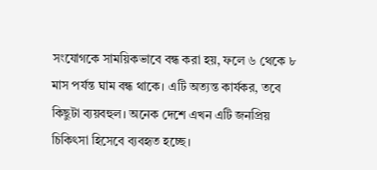সংযোগকে সাময়িকভাবে বন্ধ করা হয়, ফলে ৬ থেকে ৮ মাস পর্যন্ত ঘাম বন্ধ থাকে। এটি অত্যন্ত কার্যকর, তবে কিছুটা ব্যয়বহুল। অনেক দেশে এখন এটি জনপ্রিয় চিকিৎসা হিসেবে ব্যবহৃত হচ্ছে।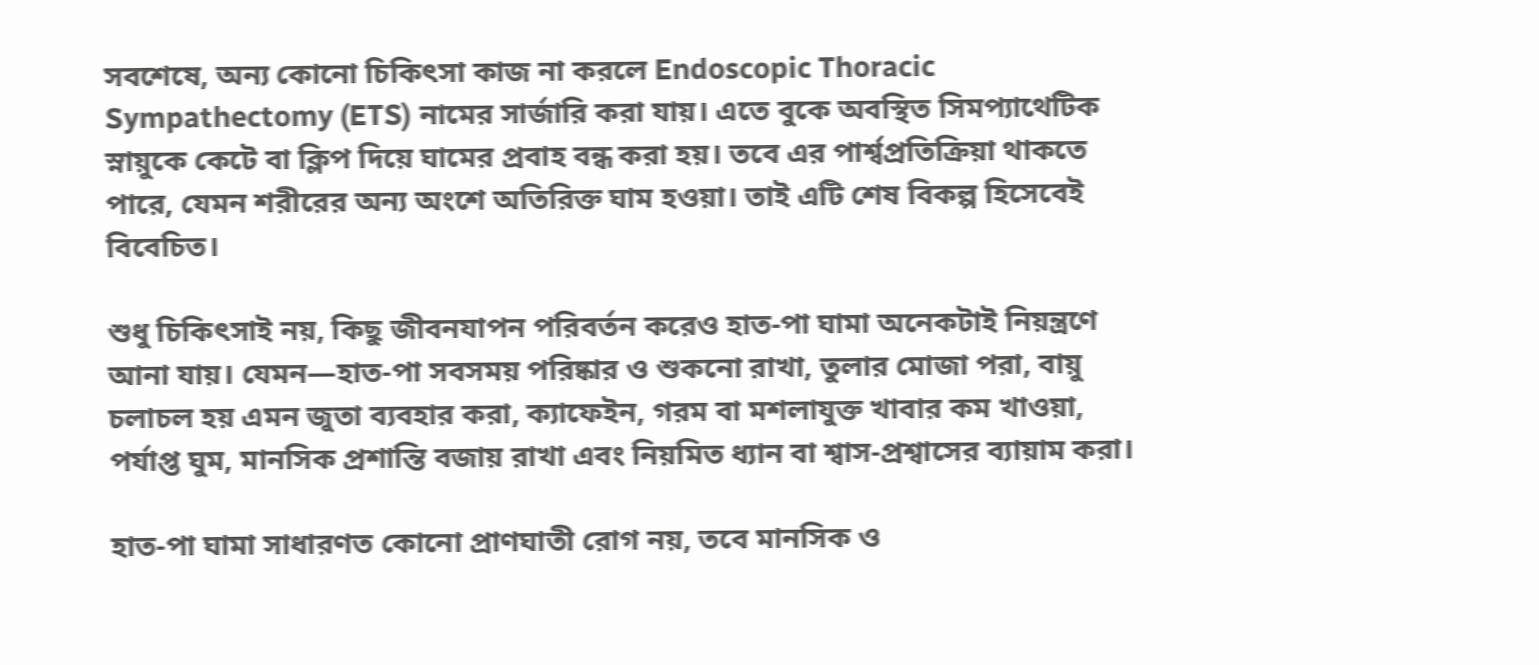সবশেষে, অন্য কোনো চিকিৎসা কাজ না করলে Endoscopic Thoracic Sympathectomy (ETS) নামের সার্জারি করা যায়। এতে বুকে অবস্থিত সিমপ্যাথেটিক স্নায়ুকে কেটে বা ক্লিপ দিয়ে ঘামের প্রবাহ বন্ধ করা হয়। তবে এর পার্শ্বপ্রতিক্রিয়া থাকতে পারে, যেমন শরীরের অন্য অংশে অতিরিক্ত ঘাম হওয়া। তাই এটি শেষ বিকল্প হিসেবেই বিবেচিত।

শুধু চিকিৎসাই নয়, কিছু জীবনযাপন পরিবর্তন করেও হাত-পা ঘামা অনেকটাই নিয়ন্ত্রণে আনা যায়। যেমন—হাত-পা সবসময় পরিষ্কার ও শুকনো রাখা, তুলার মোজা পরা, বায়ু চলাচল হয় এমন জুতা ব্যবহার করা, ক্যাফেইন, গরম বা মশলাযুক্ত খাবার কম খাওয়া, পর্যাপ্ত ঘুম, মানসিক প্রশান্তি বজায় রাখা এবং নিয়মিত ধ্যান বা শ্বাস-প্রশ্বাসের ব্যায়াম করা।

হাত-পা ঘামা সাধারণত কোনো প্রাণঘাতী রোগ নয়, তবে মানসিক ও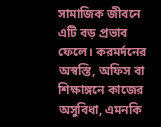সামাজিক জীবনে এটি বড় প্রভাব ফেলে। করমর্দনের অস্বস্তি, অফিস বা শিক্ষাঙ্গনে কাজের অসুবিধা, এমনকি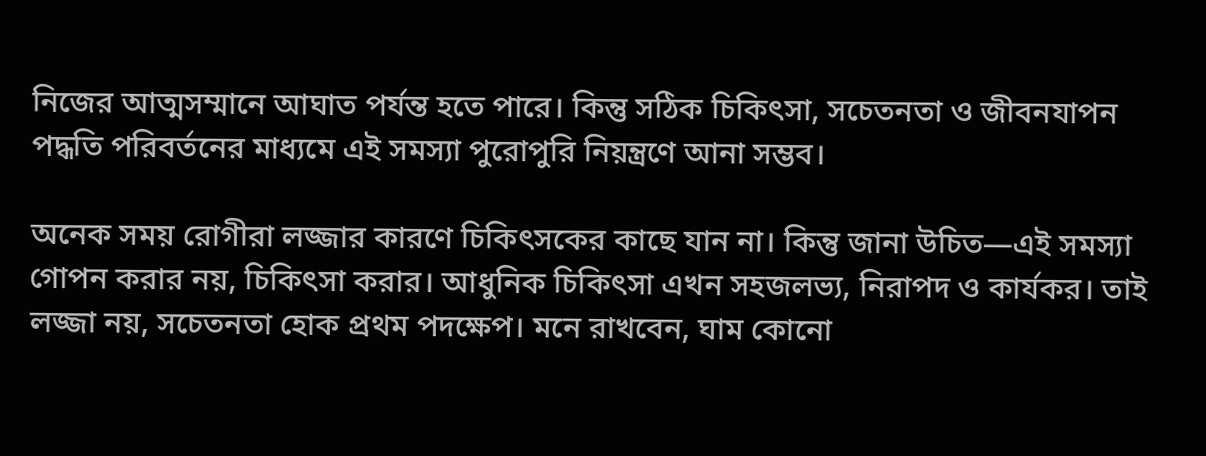নিজের আত্মসম্মানে আঘাত পর্যন্ত হতে পারে। কিন্তু সঠিক চিকিৎসা, সচেতনতা ও জীবনযাপন পদ্ধতি পরিবর্তনের মাধ্যমে এই সমস্যা পুরোপুরি নিয়ন্ত্রণে আনা সম্ভব।

অনেক সময় রোগীরা লজ্জার কারণে চিকিৎসকের কাছে যান না। কিন্তু জানা উচিত—এই সমস্যা গোপন করার নয়, চিকিৎসা করার। আধুনিক চিকিৎসা এখন সহজলভ্য, নিরাপদ ও কার্যকর। তাই লজ্জা নয়, সচেতনতা হোক প্রথম পদক্ষেপ। মনে রাখবেন, ঘাম কোনো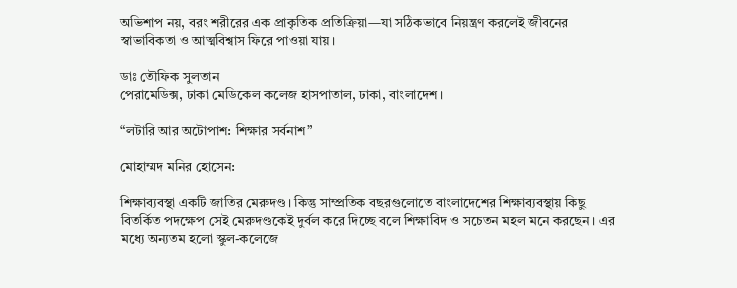অভিশাপ নয়, বরং শরীরের এক প্রাকৃতিক প্রতিক্রিয়া—যা সঠিকভাবে নিয়ন্ত্রণ করলেই জীবনের স্বাভাবিকতা ও আত্মবিশ্বাস ফিরে পাওয়া যায়।

ডাঃ তৌফিক সুলতান
পেরামেডিক্স, ঢাকা মেডিকেল কলেজ হাসপাতাল, ঢাকা, বাংলাদেশ।

“লটারি আর অটোপাশ: শিক্ষার সর্বনাশ”

মোহাম্মদ মনির হোসেন:

শিক্ষাব্যবস্থা একটি জাতির মেরুদণ্ড। কিন্তু সাম্প্রতিক বছরগুলোতে বাংলাদেশের শিক্ষাব্যবস্থায় কিছু বিতর্কিত পদক্ষেপ সেই মেরুদণ্ডকেই দুর্বল করে দিচ্ছে বলে শিক্ষাবিদ ও সচেতন মহল মনে করছেন। এর মধ্যে অন্যতম হলো স্কুল-কলেজে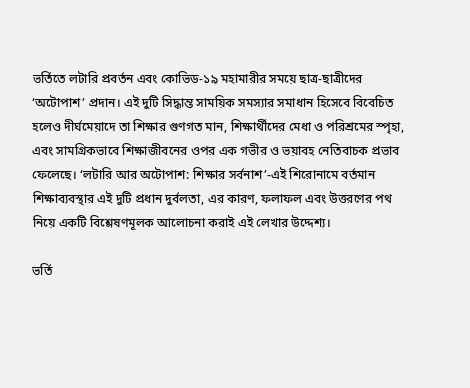ভর্তিতে লটারি প্রবর্তন এবং কোভিড-১৯ মহামারীর সময়ে ছাত্র-ছাত্রীদের ‘অটোপাশ’ প্রদান। এই দুটি সিদ্ধান্ত সাময়িক সমস্যার সমাধান হিসেবে বিবেচিত হলেও দীর্ঘমেয়াদে তা শিক্ষার গুণগত মান, শিক্ষার্থীদের মেধা ও পরিশ্রমের স্পৃহা, এবং সামগ্রিকভাবে শিক্ষাজীবনের ওপর এক গভীর ও ভয়াবহ নেতিবাচক প্রভাব ফেলেছে। ‘লটারি আর অটোপাশ: শিক্ষার সর্বনাশ’-এই শিরোনামে বর্তমান শিক্ষাব্যবস্থার এই দুটি প্রধান দুর্বলতা, এর কারণ, ফলাফল এবং উত্তরণের পথ নিয়ে একটি বিশ্লেষণমূলক আলোচনা করাই এই লেখার উদ্দেশ্য।

ভর্তি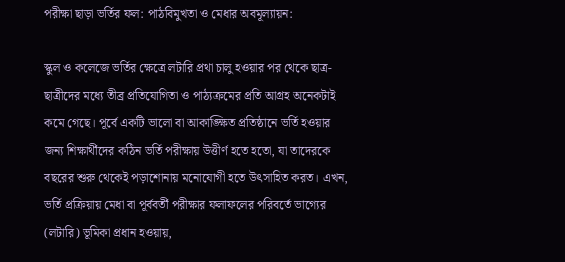পরীক্ষা ছাড়া ভর্তির ফল: পাঠবিমুখতা ও মেধার অবমূল্যায়ন:

স্কুল ও কলেজে ভর্তির ক্ষেত্রে লটারি প্রথা চালু হওয়ার পর থেকে ছাত্র-ছাত্রীদের মধ্যে তীব্র প্রতিযোগিতা ও পাঠ্যক্রমের প্রতি আগ্রহ অনেকটাই কমে গেছে। পূর্বে একটি ভালো বা আকাঙ্ক্ষিত প্রতিষ্ঠানে ভর্তি হওয়ার জন্য শিক্ষার্থীদের কঠিন ভর্তি পরীক্ষায় উত্তীর্ণ হতে হতো, যা তাদেরকে বছরের শুরু থেকেই পড়াশোনায় মনোযোগী হতে উৎসাহিত করত। এখন, ভর্তি প্রক্রিয়ায় মেধা বা পূর্ববর্তী পরীক্ষার ফলাফলের পরিবর্তে ভাগ্যের (লটারি) ভূমিকা প্রধান হওয়ায়,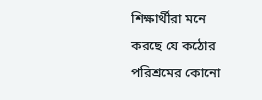শিক্ষার্থীরা মনে করছে যে কঠোর পরিশ্রমের কোনো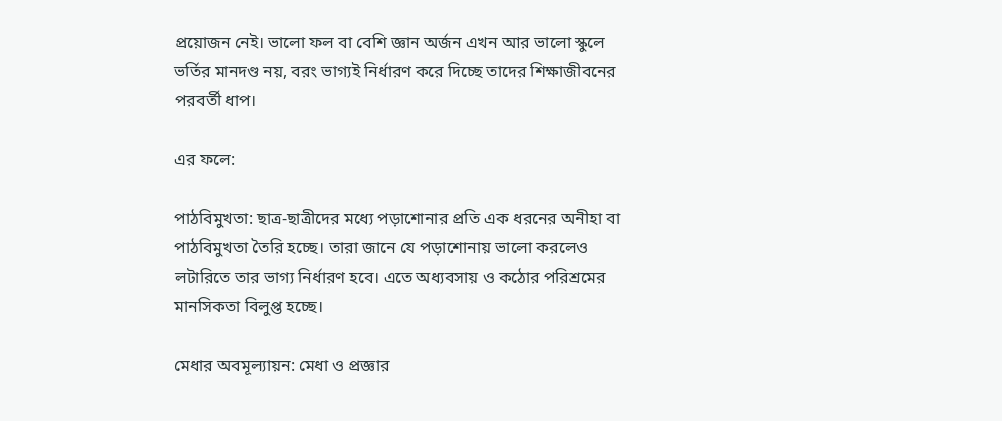প্রয়োজন নেই। ভালো ফল বা বেশি জ্ঞান অর্জন এখন আর ভালো স্কুলে ভর্তির মানদণ্ড নয়, বরং ভাগ্যই নির্ধারণ করে দিচ্ছে তাদের শিক্ষাজীবনের পরবর্তী ধাপ।

এর ফলে:

পাঠবিমুখতা: ছাত্র-ছাত্রীদের মধ্যে পড়াশোনার প্রতি এক ধরনের অনীহা বা পাঠবিমুখতা তৈরি হচ্ছে। তারা জানে যে পড়াশোনায় ভালো করলেও লটারিতে তার ভাগ্য নির্ধারণ হবে। এতে অধ্যবসায় ও কঠোর পরিশ্রমের মানসিকতা বিলুপ্ত হচ্ছে।

মেধার অবমূল্যায়ন: মেধা ও প্রজ্ঞার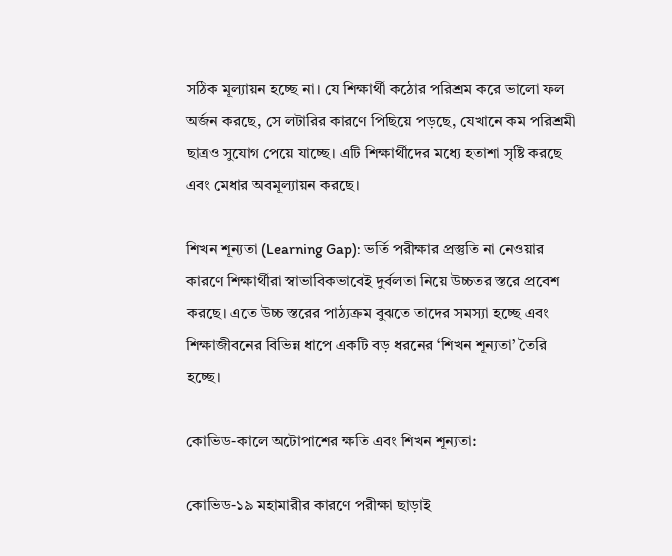সঠিক মূল্যায়ন হচ্ছে না। যে শিক্ষার্থী কঠোর পরিশ্রম করে ভালো ফল অর্জন করছে, সে লটারির কারণে পিছিয়ে পড়ছে, যেখানে কম পরিশ্রমী ছাত্রও সুযোগ পেয়ে যাচ্ছে। এটি শিক্ষার্থীদের মধ্যে হতাশা সৃষ্টি করছে এবং মেধার অবমূল্যায়ন করছে।

শিখন শূন্যতা (Learning Gap): ভর্তি পরীক্ষার প্রস্তুতি না নেওয়ার কারণে শিক্ষার্থীরা স্বাভাবিকভাবেই দুর্বলতা নিয়ে উচ্চতর স্তরে প্রবেশ করছে। এতে উচ্চ স্তরের পাঠ্যক্রম বুঝতে তাদের সমস্যা হচ্ছে এবং শিক্ষাজীবনের বিভিন্ন ধাপে একটি বড় ধরনের ‘শিখন শূন্যতা’ তৈরি হচ্ছে।

কোভিড-কালে অটোপাশের ক্ষতি এবং শিখন শূন্যতা:

কোভিড-১৯ মহামারীর কারণে পরীক্ষা ছাড়াই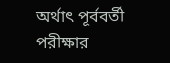অর্থাৎ পূর্ববর্তী পরীক্ষার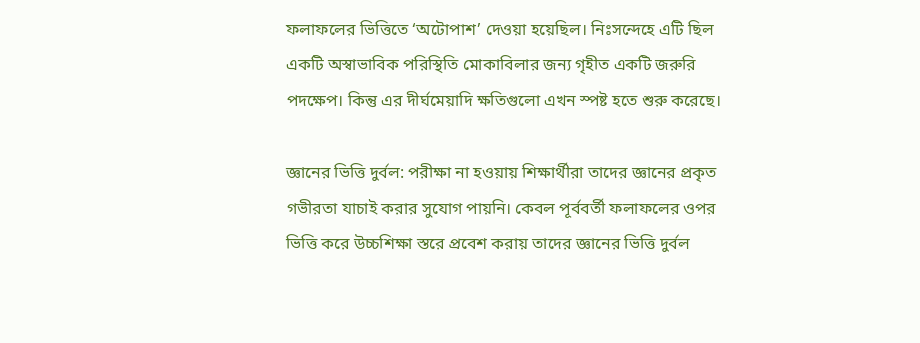ফলাফলের ভিত্তিতে ‘অটোপাশ’ দেওয়া হয়েছিল। নিঃসন্দেহে এটি ছিল একটি অস্বাভাবিক পরিস্থিতি মোকাবিলার জন্য গৃহীত একটি জরুরি পদক্ষেপ। কিন্তু এর দীর্ঘমেয়াদি ক্ষতিগুলো এখন স্পষ্ট হতে শুরু করেছে।

জ্ঞানের ভিত্তি দুর্বল: পরীক্ষা না হওয়ায় শিক্ষার্থীরা তাদের জ্ঞানের প্রকৃত গভীরতা যাচাই করার সুযোগ পায়নি। কেবল পূর্ববর্তী ফলাফলের ওপর ভিত্তি করে উচ্চশিক্ষা স্তরে প্রবেশ করায় তাদের জ্ঞানের ভিত্তি দুর্বল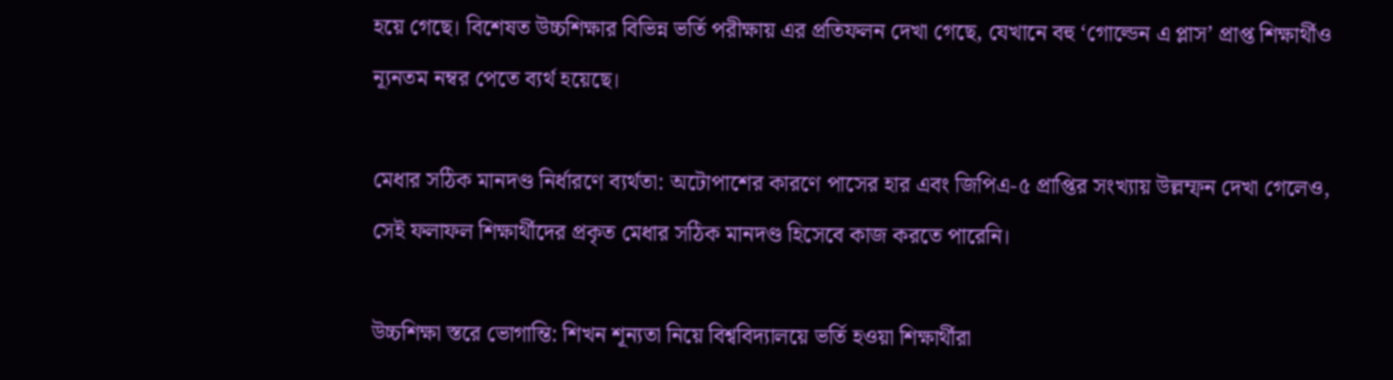হয়ে গেছে। বিশেষত উচ্চশিক্ষার বিভিন্ন ভর্তি পরীক্ষায় এর প্রতিফলন দেখা গেছে, যেখানে বহু ‘গোল্ডেন এ প্লাস’ প্রাপ্ত শিক্ষার্থীও ন্যূনতম নম্বর পেতে ব্যর্থ হয়েছে।

মেধার সঠিক মানদণ্ড নির্ধারণে ব্যর্থতা: অটোপাশের কারণে পাসের হার এবং জিপিএ-৫ প্রাপ্তির সংখ্যায় উল্লম্ফন দেখা গেলেও, সেই ফলাফল শিক্ষার্থীদের প্রকৃত মেধার সঠিক মানদণ্ড হিসেবে কাজ করতে পারেনি।

উচ্চশিক্ষা স্তরে ভোগান্তি: শিখন শূন্যতা নিয়ে বিশ্ববিদ্যালয়ে ভর্তি হওয়া শিক্ষার্থীরা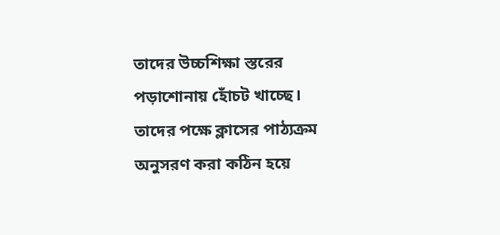তাদের উচ্চশিক্ষা স্তরের পড়াশোনায় হোঁচট খাচ্ছে। তাদের পক্ষে ক্লাসের পাঠ্যক্রম অনুসরণ করা কঠিন হয়ে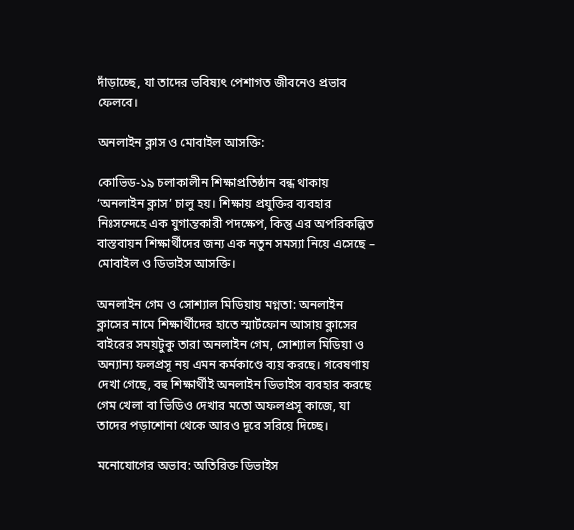দাঁড়াচ্ছে, যা তাদের ভবিষ্যৎ পেশাগত জীবনেও প্রভাব ফেলবে।

অনলাইন ক্লাস ও মোবাইল আসক্তি:

কোভিড-১৯ চলাকালীন শিক্ষাপ্রতিষ্ঠান বন্ধ থাকায় ‘অনলাইন ক্লাস’ চালু হয়। শিক্ষায় প্রযুক্তির ব্যবহার নিঃসন্দেহে এক যুগান্তকারী পদক্ষেপ, কিন্তু এর অপরিকল্পিত বাস্তবায়ন শিক্ষার্থীদের জন্য এক নতুন সমস্যা নিয়ে এসেছে – মোবাইল ও ডিভাইস আসক্তি।

অনলাইন গেম ও সোশ্যাল মিডিয়ায় মগ্নতা: অনলাইন ক্লাসের নামে শিক্ষার্থীদের হাতে স্মার্টফোন আসায় ক্লাসের বাইরের সময়টুকু তারা অনলাইন গেম, সোশ্যাল মিডিয়া ও অন্যান্য ফলপ্রসূ নয় এমন কর্মকাণ্ডে ব্যয় করছে। গবেষণায় দেখা গেছে, বহু শিক্ষার্থীই অনলাইন ডিভাইস ব্যবহার করছে গেম খেলা বা ভিডিও দেখার মতো অফলপ্রসূ কাজে, যা তাদের পড়াশোনা থেকে আরও দূরে সরিয়ে দিচ্ছে।

মনোযোগের অভাব: অতিরিক্ত ডিভাইস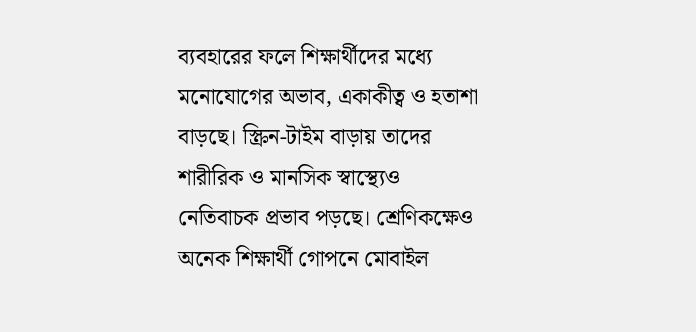ব্যবহারের ফলে শিক্ষার্থীদের মধ্যে মনোযোগের অভাব, একাকীত্ব ও হতাশা বাড়ছে। স্ক্রিন-টাইম বাড়ায় তাদের শারীরিক ও মানসিক স্বাস্থ্যেও নেতিবাচক প্রভাব পড়ছে। শ্রেণিকক্ষেও অনেক শিক্ষার্থী গোপনে মোবাইল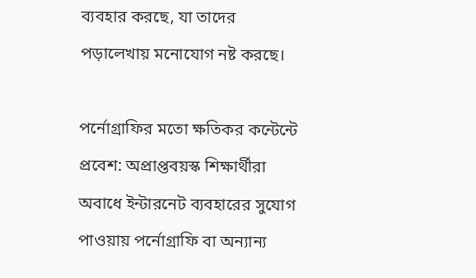ব্যবহার করছে, যা তাদের পড়ালেখায় মনোযোগ নষ্ট করছে।

পর্নোগ্রাফির মতো ক্ষতিকর কন্টেন্টে প্রবেশ: অপ্রাপ্তবয়স্ক শিক্ষার্থীরা অবাধে ইন্টারনেট ব্যবহারের সুযোগ পাওয়ায় পর্নোগ্রাফি বা অন্যান্য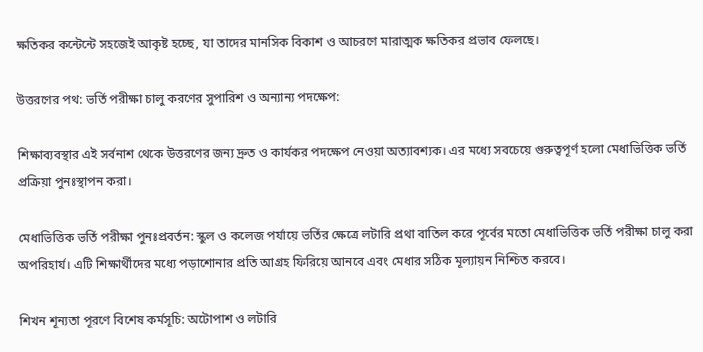ক্ষতিকর কন্টেন্টে সহজেই আকৃষ্ট হচ্ছে, যা তাদের মানসিক বিকাশ ও আচরণে মারাত্মক ক্ষতিকর প্রভাব ফেলছে।

উত্তরণের পথ: ভর্তি পরীক্ষা চালু করণের সুপারিশ ও অন্যান্য পদক্ষেপ:

শিক্ষাব্যবস্থার এই সর্বনাশ থেকে উত্তরণের জন্য দ্রুত ও কার্যকর পদক্ষেপ নেওয়া অত্যাবশ্যক। এর মধ্যে সবচেয়ে গুরুত্বপূর্ণ হলো মেধাভিত্তিক ভর্তি প্রক্রিয়া পুনঃস্থাপন করা।

মেধাভিত্তিক ভর্তি পরীক্ষা পুনঃপ্রবর্তন: স্কুল ও কলেজ পর্যায়ে ভর্তির ক্ষেত্রে লটারি প্রথা বাতিল করে পূর্বের মতো মেধাভিত্তিক ভর্তি পরীক্ষা চালু করা অপরিহার্য। এটি শিক্ষার্থীদের মধ্যে পড়াশোনার প্রতি আগ্রহ ফিরিয়ে আনবে এবং মেধার সঠিক মূল্যায়ন নিশ্চিত করবে।

শিখন শূন্যতা পূরণে বিশেষ কর্মসূচি: অটোপাশ ও লটারি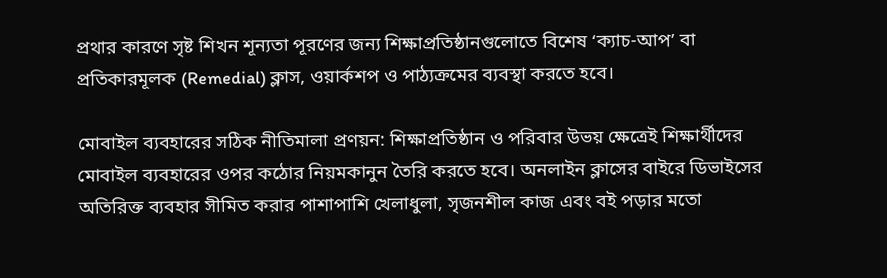প্রথার কারণে সৃষ্ট শিখন শূন্যতা পূরণের জন্য শিক্ষাপ্রতিষ্ঠানগুলোতে বিশেষ ‘ক্যাচ-আপ’ বা প্রতিকারমূলক (Remedial) ক্লাস, ওয়ার্কশপ ও পাঠ্যক্রমের ব্যবস্থা করতে হবে।

মোবাইল ব্যবহারের সঠিক নীতিমালা প্রণয়ন: শিক্ষাপ্রতিষ্ঠান ও পরিবার উভয় ক্ষেত্রেই শিক্ষার্থীদের মোবাইল ব্যবহারের ওপর কঠোর নিয়মকানুন তৈরি করতে হবে। অনলাইন ক্লাসের বাইরে ডিভাইসের অতিরিক্ত ব্যবহার সীমিত করার পাশাপাশি খেলাধুলা, সৃজনশীল কাজ এবং বই পড়ার মতো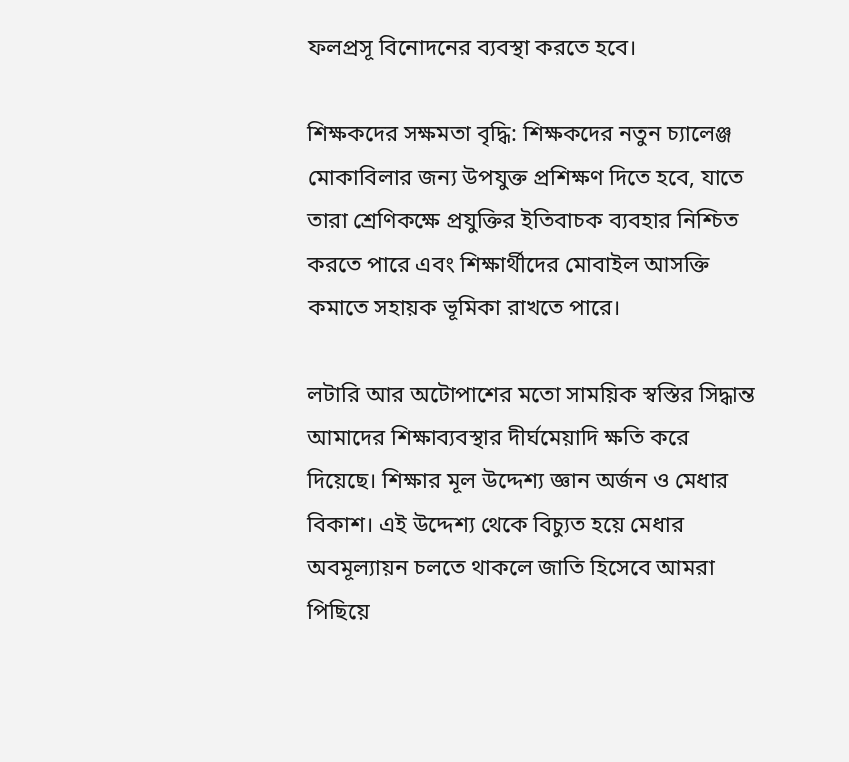ফলপ্রসূ বিনোদনের ব্যবস্থা করতে হবে।

শিক্ষকদের সক্ষমতা বৃদ্ধি: শিক্ষকদের নতুন চ্যালেঞ্জ মোকাবিলার জন্য উপযুক্ত প্রশিক্ষণ দিতে হবে, যাতে তারা শ্রেণিকক্ষে প্রযুক্তির ইতিবাচক ব্যবহার নিশ্চিত করতে পারে এবং শিক্ষার্থীদের মোবাইল আসক্তি কমাতে সহায়ক ভূমিকা রাখতে পারে।

লটারি আর অটোপাশের মতো সাময়িক স্বস্তির সিদ্ধান্ত আমাদের শিক্ষাব্যবস্থার দীর্ঘমেয়াদি ক্ষতি করে দিয়েছে। শিক্ষার মূল উদ্দেশ্য জ্ঞান অর্জন ও মেধার বিকাশ। এই উদ্দেশ্য থেকে বিচ্যুত হয়ে মেধার অবমূল্যায়ন চলতে থাকলে জাতি হিসেবে আমরা পিছিয়ে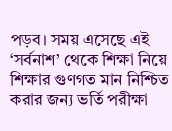পড়ব। সময় এসেছে এই ‘সর্বনাশ’ থেকে শিক্ষা নিয়ে শিক্ষার গুণগত মান নিশ্চিত করার জন্য ভর্তি পরীক্ষা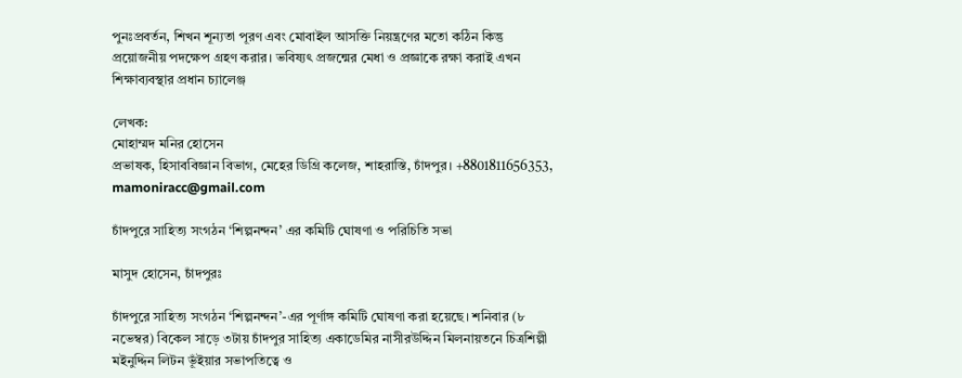পুনঃপ্রবর্তন, শিখন শূন্যতা পূরণ এবং মোবাইল আসক্তি নিয়ন্ত্রণের মতো কঠিন কিন্তু প্রয়োজনীয় পদক্ষেপ গ্রহণ করার। ভবিষ্যৎ প্রজন্মের মেধা ও প্রজ্ঞাকে রক্ষা করাই এখন শিক্ষাব্যবস্থার প্রধান চ্যালেঞ্জ

লেখক:
মোহাম্মদ মনির হোসেন
প্রভাষক, হিসাববিজ্ঞান বিভাগ, মেহের ডিগ্রি কলেজ, শাহরাস্তি, চাঁদপুর। +8801811656353, mamoniracc@gmail.com

চাঁদপুরে সাহিত্য সংগঠন ‘শিল্পনন্দন’ এর কমিটি ঘোষণা ও পরিচিতি সভা

মাসুদ হোসেন, চাঁদপুরঃ

চাঁদপুরে সাহিত্য সংগঠন ‘শিল্পনন্দন’-এর পূর্ণাঙ্গ কমিটি ঘোষণা করা হয়েছে। শনিবার (৮ নভেম্বর) বিকেল সাড়ে ৩টায় চাঁদপুর সাহিত্য একাডেমির নাসীরউদ্দিন মিলনায়তনে চিত্রশিল্পী মইনুদ্দিন লিটন ভূঁইয়ার সভাপতিত্বে ও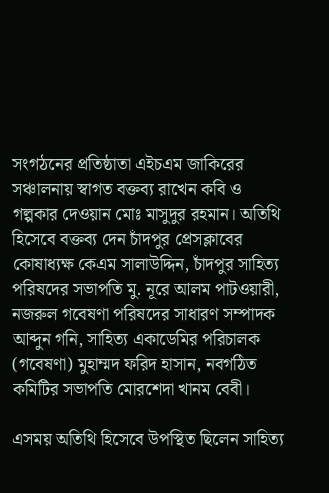সংগঠনের প্রতিষ্ঠাতা এইচএম জাকিরের সঞ্চালনায় স্বাগত বক্তব্য রাখেন কবি ও গল্পকার দেওয়ান মোঃ মাসুদুর রহমান। অতিথি হিসেবে বক্তব্য দেন চাঁদপুর প্রেসক্লাবের কোষাধ্যক্ষ কেএম সালাউদ্দিন, চাঁদপুর সাহিত্য পরিষদের সভাপতি মু. নূরে আলম পাটওয়ারী, নজরুল গবেষণা পরিষদের সাধারণ সম্পাদক আব্দুন গনি, সাহিত্য একাডেমির পরিচালক (গবেষণা) মুহাম্মদ ফরিদ হাসান, নবগঠিত কমিটির সভাপতি মোরশেদা খানম বেবী।

এসময় অতিথি হিসেবে উপস্থিত ছিলেন সাহিত্য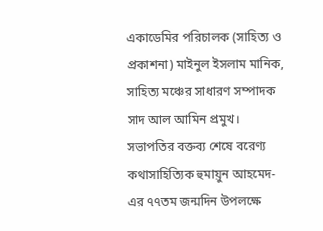একাডেমির পরিচালক (সাহিত্য ও প্রকাশনা) মাইনুল ইসলাম মানিক, সাহিত্য মঞ্চের সাধারণ সম্পাদক সাদ আল আমিন প্রমুখ। সভাপতির বক্তব্য শেষে বরেণ্য কথাসাহিত্যিক হুমায়ুন আহমেদ-এর ৭৭তম জন্মদিন উপলক্ষে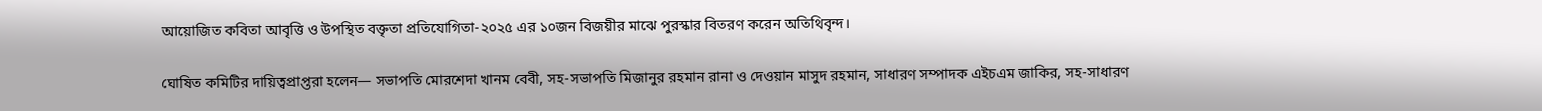আয়োজিত কবিতা আবৃত্তি ও উপস্থিত বক্তৃতা প্রতিযোগিতা-২০২৫ এর ১০জন বিজয়ীর মাঝে পুরস্কার বিতরণ করেন অতিথিবৃন্দ।

ঘোষিত কমিটির দায়িত্বপ্রাপ্তরা হলেন— সভাপতি মোরশেদা খানম বেবী, সহ-সভাপতি মিজানুর রহমান রানা ও দেওয়ান মাসুদ রহমান, সাধারণ সম্পাদক এইচএম জাকির, সহ-সাধারণ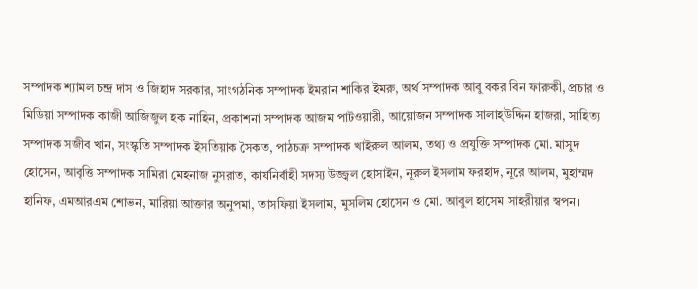সম্পাদক শ্যামল চন্দ্র দাস ও জিহাদ সরকার, সাংগঠনিক সম্পাদক ইমরান শাকির ইমরু, অর্থ সম্পাদক আবু বকর বিন ফারুকী, প্রচার ও মিডিয়া সম্পাদক কাজী আজিজুল হক নাহিন, প্রকাশনা সম্পাদক আজম পাটওয়ারী, আয়োজন সম্পাদক সালাহ্উদ্দিন হাজরা, সাহিত্য সম্পাদক সজীব খান, সংস্কৃতি সম্পাদক ইসতিয়াক সৈকত, পাঠচক্র সম্পাদক খাইরুল আলম, তথ্য ও প্রযুক্তি সম্পাদক মো. মাসুদ হোসেন, আবৃত্তি সম্পাদক সামিরা মেহনাজ নুসরাত, কার্যনির্বাহী সদস্য উজ্জ্বল হোসাইন, নূরুল ইসলাম ফরহাদ, নূরে আলম, মুহাম্মদ হানিফ, এমআরএম শোভন, মারিয়া আক্তার অনুপমা, তাসফিয়া ইসলাম, মুসলিম হোসেন ও মো. আবুল হাসেম সাহরীয়ার স্বপন।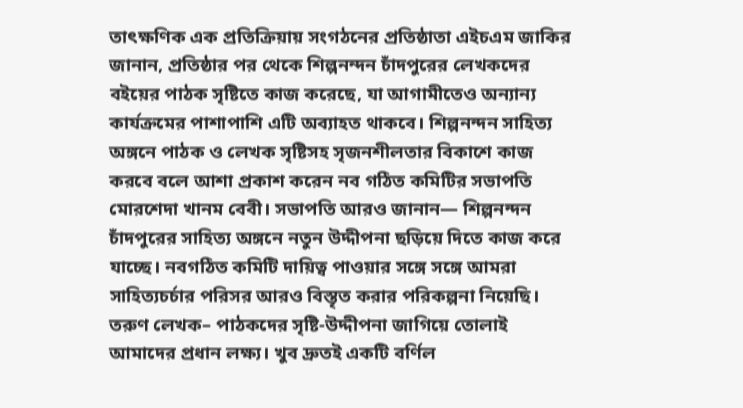তাৎক্ষণিক এক প্রতিক্রিয়ায় সংগঠনের প্রতিষ্ঠাতা এইচএম জাকির জানান, প্রতিষ্ঠার পর থেকে শিল্পনন্দন চাঁদপুরের লেখকদের বইয়ের পাঠক সৃষ্টিতে কাজ করেছে, যা আগামীতেও অন্যান্য কার্যক্রমের পাশাপাশি এটি অব্যাহত থাকবে। শিল্পনন্দন সাহিত্য অঙ্গনে পাঠক ও লেখক সৃষ্টিসহ সৃজনশীলতার বিকাশে কাজ করবে বলে আশা প্রকাশ করেন নব গঠিত কমিটির সভাপতি মোরশেদা খানম বেবী। সভাপতি আরও জানান— শিল্পনন্দন চাঁদপুরের সাহিত্য অঙ্গনে নতুন উদ্দীপনা ছড়িয়ে দিতে কাজ করে যাচ্ছে। নবগঠিত কমিটি দায়িত্ব পাওয়ার সঙ্গে সঙ্গে আমরা সাহিত্যচর্চার পরিসর আরও বিস্তৃত করার পরিকল্পনা নিয়েছি। তরুণ লেখক– পাঠকদের সৃষ্টি-উদ্দীপনা জাগিয়ে তোলাই আমাদের প্রধান লক্ষ্য। খুব দ্রুতই একটি বর্ণিল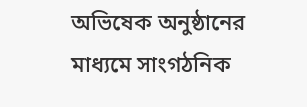অভিষেক অনুষ্ঠানের মাধ্যমে সাংগঠনিক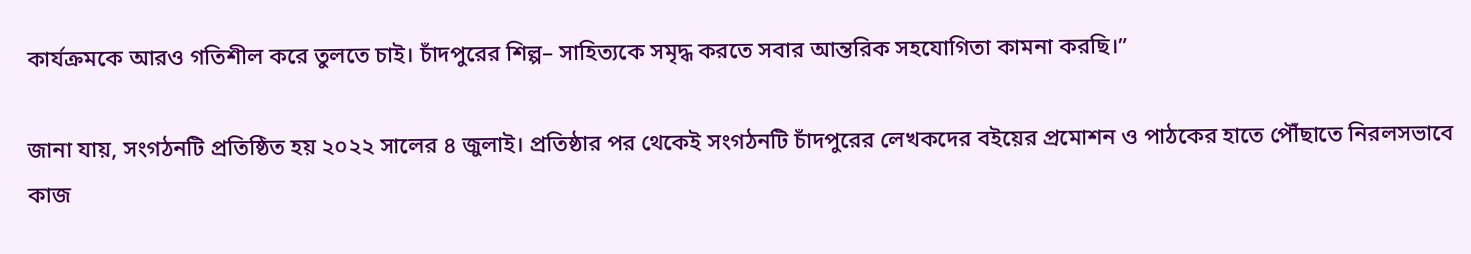কার্যক্রমকে আরও গতিশীল করে তুলতে চাই। চাঁদপুরের শিল্প– সাহিত্যকে সমৃদ্ধ করতে সবার আন্তরিক সহযোগিতা কামনা করছি।”

জানা যায়, সংগঠনটি প্রতিষ্ঠিত হয় ২০২২ সালের ৪ জুলাই। প্রতিষ্ঠার পর থেকেই সংগঠনটি চাঁদপুরের লেখকদের বইয়ের প্রমোশন ও পাঠকের হাতে পৌঁছাতে নিরলসভাবে কাজ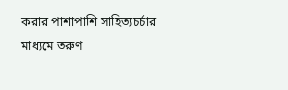করার পাশাপাশি সাহিত্যচর্চার মাধ্যমে তরুণ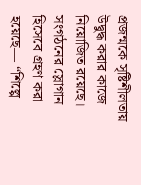প্রজন্মকে সৃষ্টিশীলতায় উদ্বুদ্ধ করার কাজে নিয়োজিত রয়েছে। সংগঠনের স্লোগান হিসেবে গ্রহণ করা হয়েছে— “শিল্পে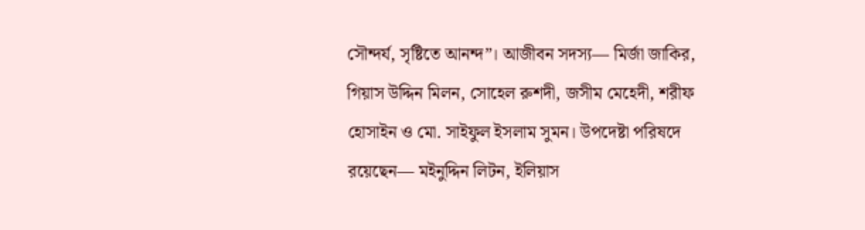সৌন্দর্য, সৃষ্টিতে আনন্দ”। আজীবন সদস্য— মির্জা জাকির, গিয়াস উদ্দিন মিলন, সোহেল রুশদী, জসীম মেহেদী, শরীফ হোসাইন ও মো. সাইফুল ইসলাম সুমন। উপদেষ্টা পরিষদে রয়েছেন— মইনুদ্দিন লিটন, ইলিয়াস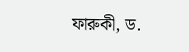ফারুকী, ড.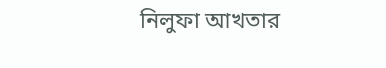নিলুফা আখতার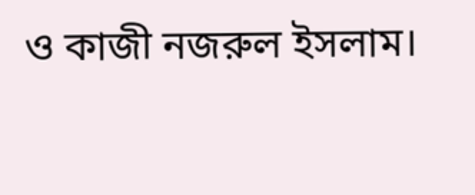ও কাজী নজরুল ইসলাম।